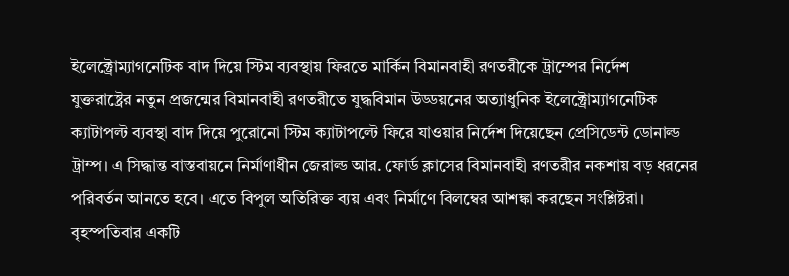ইলেক্ট্রোম্যাগনেটিক বাদ দিয়ে স্টিম ব্যবস্থায় ফিরতে মার্কিন বিমানবাহী রণতরীকে ট্রাম্পের নির্দেশ
যুক্তরাষ্ট্রের নতুন প্রজন্মের বিমানবাহী রণতরীতে যুদ্ধবিমান উড্ডয়নের অত্যাধুনিক ইলেক্ট্রোম্যাগনেটিক ক্যাটাপল্ট ব্যবস্থা বাদ দিয়ে পুরোনো স্টিম ক্যাটাপল্টে ফিরে যাওয়ার নির্দেশ দিয়েছেন প্রেসিডেন্ট ডোনাল্ড ট্রাম্প। এ সিদ্ধান্ত বাস্তবায়নে নির্মাণাধীন জেরাল্ড আর. ফোর্ড ক্লাসের বিমানবাহী রণতরীর নকশায় বড় ধরনের পরিবর্তন আনতে হবে। এতে বিপুল অতিরিক্ত ব্যয় এবং নির্মাণে বিলম্বের আশঙ্কা করছেন সংশ্লিষ্টরা।
বৃহস্পতিবার একটি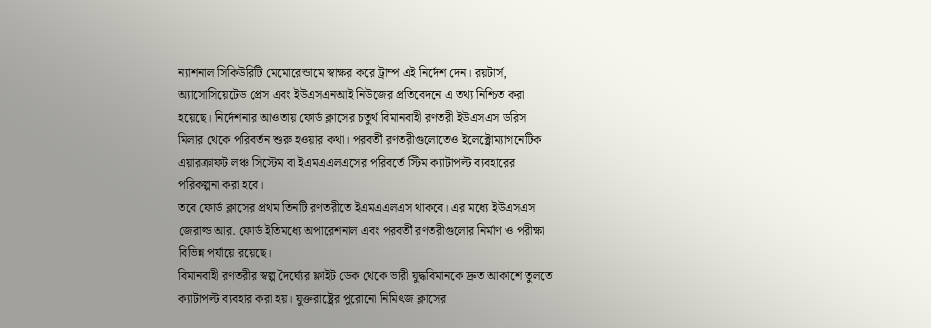ন্যাশনাল সিকিউরিটি মেমোরেন্ডামে স্বাক্ষর করে ট্রাম্প এই নির্দেশ দেন। রয়টার্স, অ্যাসোসিয়েটেড প্রেস এবং ইউএসএনআই নিউজের প্রতিবেদনে এ তথ্য নিশ্চিত করা হয়েছে। নির্দেশনার আওতায় ফোর্ড ক্লাসের চতুর্থ বিমানবাহী রণতরী ইউএসএস ডরিস মিলার থেকে পরিবর্তন শুরু হওয়ার কথা। পরবর্তী রণতরীগুলোতেও ইলেক্ট্রোম্যাগনেটিক এয়ারক্রাফট লঞ্চ সিস্টেম বা ইএমএএলএসের পরিবর্তে স্টিম ক্যাটাপল্ট ব্যবহারের পরিকল্পনা করা হবে।
তবে ফোর্ড ক্লাসের প্রথম তিনটি রণতরীতে ইএমএএলএস থাকবে। এর মধ্যে ইউএসএস জেরাল্ড আর. ফোর্ড ইতিমধ্যে অপারেশনাল এবং পরবর্তী রণতরীগুলোর নির্মাণ ও পরীক্ষা বিভিন্ন পর্যায়ে রয়েছে।
বিমানবাহী রণতরীর স্বল্প দৈর্ঘ্যের ফ্লাইট ডেক থেকে ভারী যুদ্ধবিমানকে দ্রুত আকাশে তুলতে ক্যাটাপল্ট ব্যবহার করা হয়। যুক্তরাষ্ট্রের পুরোনো নিমিৎজ ক্লাসের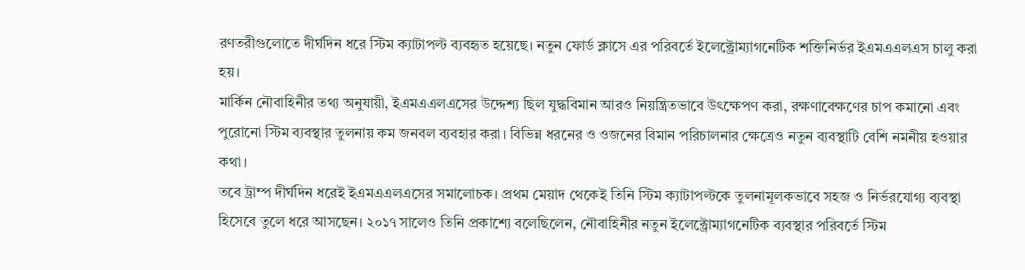রণতরীগুলোতে দীর্ঘদিন ধরে স্টিম ক্যাটাপল্ট ব্যবহৃত হয়েছে। নতুন ফোর্ড ক্লাসে এর পরিবর্তে ইলেক্ট্রোম্যাগনেটিক শক্তিনির্ভর ইএমএএলএস চালু করা হয়।
মার্কিন নৌবাহিনীর তথ্য অনুযায়ী, ইএমএএলএসের উদ্দেশ্য ছিল যুদ্ধবিমান আরও নিয়ন্ত্রিতভাবে উৎক্ষেপণ করা, রক্ষণাবেক্ষণের চাপ কমানো এবং পুরোনো স্টিম ব্যবস্থার তুলনায় কম জনবল ব্যবহার করা। বিভিন্ন ধরনের ও ওজনের বিমান পরিচালনার ক্ষেত্রেও নতুন ব্যবস্থাটি বেশি নমনীয় হওয়ার কথা।
তবে ট্রাম্প দীর্ঘদিন ধরেই ইএমএএলএসের সমালোচক। প্রথম মেয়াদ থেকেই তিনি স্টিম ক্যাটাপল্টকে তুলনামূলকভাবে সহজ ও নির্ভরযোগ্য ব্যবস্থা হিসেবে তুলে ধরে আসছেন। ২০১৭ সালেও তিনি প্রকাশ্যে বলেছিলেন, নৌবাহিনীর নতুন ইলেক্ট্রোম্যাগনেটিক ব্যবস্থার পরিবর্তে স্টিম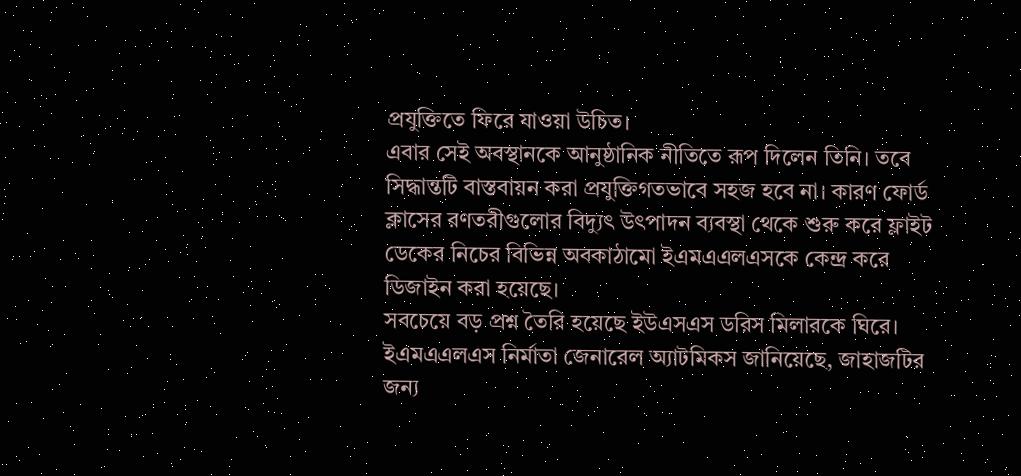প্রযুক্তিতে ফিরে যাওয়া উচিত।
এবার সেই অবস্থানকে আনুষ্ঠানিক নীতিতে রূপ দিলেন তিনি। তবে সিদ্ধান্তটি বাস্তবায়ন করা প্রযুক্তিগতভাবে সহজ হবে না। কারণ ফোর্ড ক্লাসের রণতরীগুলোর বিদ্যুৎ উৎপাদন ব্যবস্থা থেকে শুরু করে ফ্লাইট ডেকের নিচের বিভিন্ন অবকাঠামো ইএমএএলএসকে কেন্দ্র করে ডিজাইন করা হয়েছে।
সবচেয়ে বড় প্রশ্ন তৈরি হয়েছে ইউএসএস ডরিস মিলারকে ঘিরে। ইএমএএলএস নির্মাতা জেনারেল অ্যাটমিকস জানিয়েছে, জাহাজটির জন্য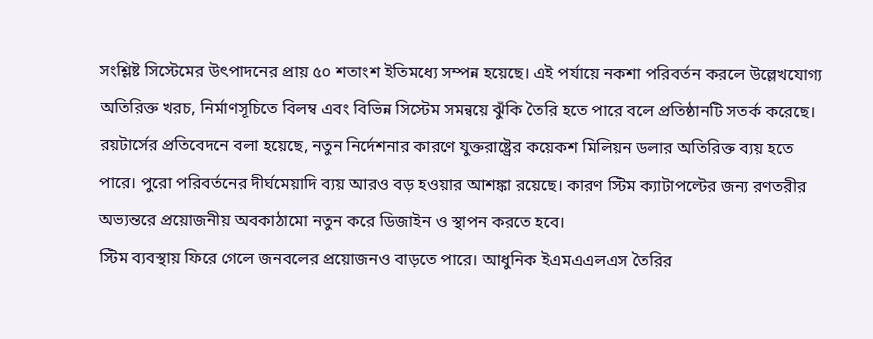সংশ্লিষ্ট সিস্টেমের উৎপাদনের প্রায় ৫০ শতাংশ ইতিমধ্যে সম্পন্ন হয়েছে। এই পর্যায়ে নকশা পরিবর্তন করলে উল্লেখযোগ্য অতিরিক্ত খরচ, নির্মাণসূচিতে বিলম্ব এবং বিভিন্ন সিস্টেম সমন্বয়ে ঝুঁকি তৈরি হতে পারে বলে প্রতিষ্ঠানটি সতর্ক করেছে।
রয়টার্সের প্রতিবেদনে বলা হয়েছে, নতুন নির্দেশনার কারণে যুক্তরাষ্ট্রের কয়েকশ মিলিয়ন ডলার অতিরিক্ত ব্যয় হতে পারে। পুরো পরিবর্তনের দীর্ঘমেয়াদি ব্যয় আরও বড় হওয়ার আশঙ্কা রয়েছে। কারণ স্টিম ক্যাটাপল্টের জন্য রণতরীর অভ্যন্তরে প্রয়োজনীয় অবকাঠামো নতুন করে ডিজাইন ও স্থাপন করতে হবে।
স্টিম ব্যবস্থায় ফিরে গেলে জনবলের প্রয়োজনও বাড়তে পারে। আধুনিক ইএমএএলএস তৈরির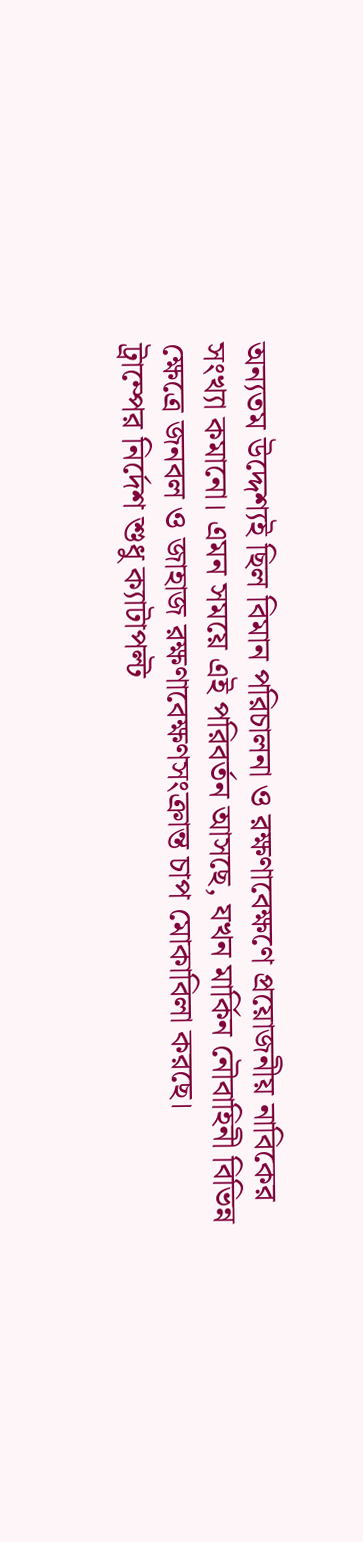অন্যতম উদ্দেশ্যই ছিল বিমান পরিচালনা ও রক্ষণাবেক্ষণে প্রয়োজনীয় নাবিকের সংখ্যা কমানো। এমন সময়ে এই পরিবর্তন আসছে, যখন মার্কিন নৌবাহিনী বিভিন্ন ক্ষেত্রে জনবল ও জাহাজ রক্ষণাবেক্ষণসংক্রান্ত চাপ মোকাবিলা করছে।
ট্রাম্পের নির্দেশ শুধু ক্যাটাপল্ট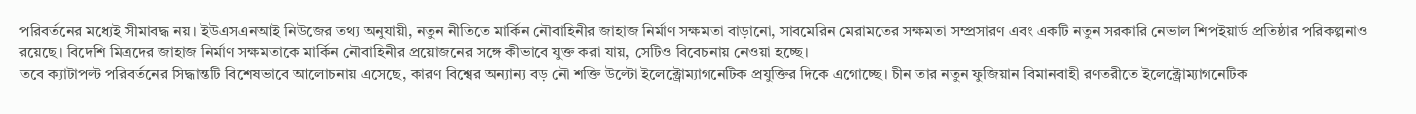পরিবর্তনের মধ্যেই সীমাবদ্ধ নয়। ইউএসএনআই নিউজের তথ্য অনুযায়ী, নতুন নীতিতে মার্কিন নৌবাহিনীর জাহাজ নির্মাণ সক্ষমতা বাড়ানো, সাবমেরিন মেরামতের সক্ষমতা সম্প্রসারণ এবং একটি নতুন সরকারি নেভাল শিপইয়ার্ড প্রতিষ্ঠার পরিকল্পনাও রয়েছে। বিদেশি মিত্রদের জাহাজ নির্মাণ সক্ষমতাকে মার্কিন নৌবাহিনীর প্রয়োজনের সঙ্গে কীভাবে যুক্ত করা যায়, সেটিও বিবেচনায় নেওয়া হচ্ছে।
তবে ক্যাটাপল্ট পরিবর্তনের সিদ্ধান্তটি বিশেষভাবে আলোচনায় এসেছে, কারণ বিশ্বের অন্যান্য বড় নৌ শক্তি উল্টো ইলেক্ট্রোম্যাগনেটিক প্রযুক্তির দিকে এগোচ্ছে। চীন তার নতুন ফুজিয়ান বিমানবাহী রণতরীতে ইলেক্ট্রোম্যাগনেটিক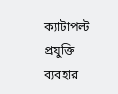ক্যাটাপল্ট প্রযুক্তি ব্যবহার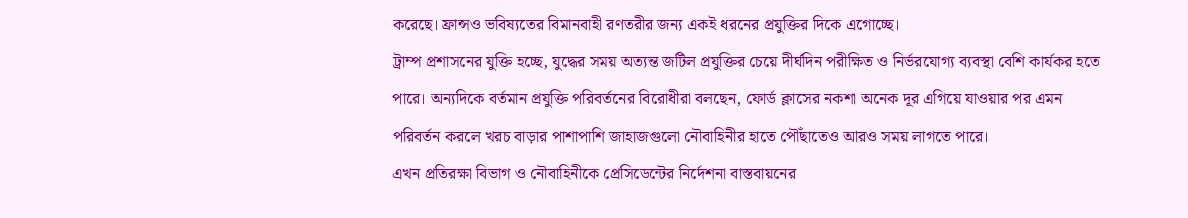করেছে। ফ্রান্সও ভবিষ্যতের বিমানবাহী রণতরীর জন্য একই ধরনের প্রযুক্তির দিকে এগোচ্ছে।
ট্রাম্প প্রশাসনের যুক্তি হচ্ছে, যুদ্ধের সময় অত্যন্ত জটিল প্রযুক্তির চেয়ে দীর্ঘদিন পরীক্ষিত ও নির্ভরযোগ্য ব্যবস্থা বেশি কার্যকর হতে পারে। অন্যদিকে বর্তমান প্রযুক্তি পরিবর্তনের বিরোধীরা বলছেন, ফোর্ড ক্লাসের নকশা অনেক দূর এগিয়ে যাওয়ার পর এমন পরিবর্তন করলে খরচ বাড়ার পাশাপাশি জাহাজগুলো নৌবাহিনীর হাতে পৌঁছাতেও আরও সময় লাগতে পারে।
এখন প্রতিরক্ষা বিভাগ ও নৌবাহিনীকে প্রেসিডেন্টের নির্দেশনা বাস্তবায়নের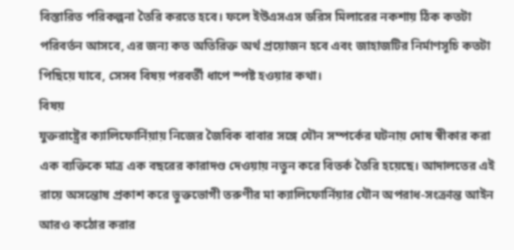বিস্তারিত পরিকল্পনা তৈরি করতে হবে। ফলে ইউএসএস ডরিস মিলারের নকশায় ঠিক কতটা পরিবর্তন আসবে, এর জন্য কত অতিরিক্ত অর্থ প্রয়োজন হবে এবং জাহাজটির নির্মাণসূচি কতটা পিছিয়ে যাবে, সেসব বিষয় পরবর্তী ধাপে স্পষ্ট হওয়ার কথা।
বিষয়
যুক্তরাষ্ট্রের ক্যালিফোর্নিয়ায় নিজের জৈবিক বাবার সঙ্গে যৌন সম্পর্কের ঘটনায় দোষ স্বীকার করা এক ব্যক্তিকে মাত্র এক বছরের কারাদণ্ড দেওয়ায় নতুন করে বিতর্ক তৈরি হয়েছে। আদালতের এই রায়ে অসন্তোষ প্রকাশ করে ভুক্তভোগী তরুণীর মা ক্যালিফোর্নিয়ার যৌন অপরাধ-সংক্রান্ত আইন আরও কঠোর করার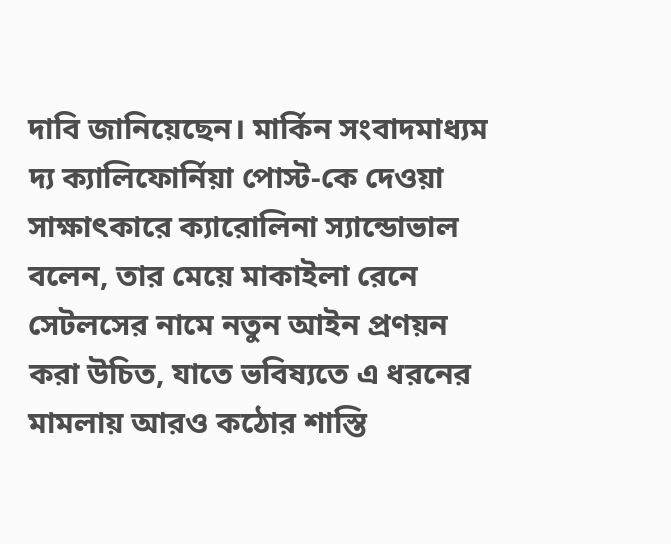দাবি জানিয়েছেন। মার্কিন সংবাদমাধ্যম দ্য ক্যালিফোর্নিয়া পোস্ট-কে দেওয়া সাক্ষাৎকারে ক্যারোলিনা স্যান্ডোভাল বলেন, তার মেয়ে মাকাইলা রেনে সেটলসের নামে নতুন আইন প্রণয়ন করা উচিত, যাতে ভবিষ্যতে এ ধরনের মামলায় আরও কঠোর শাস্তি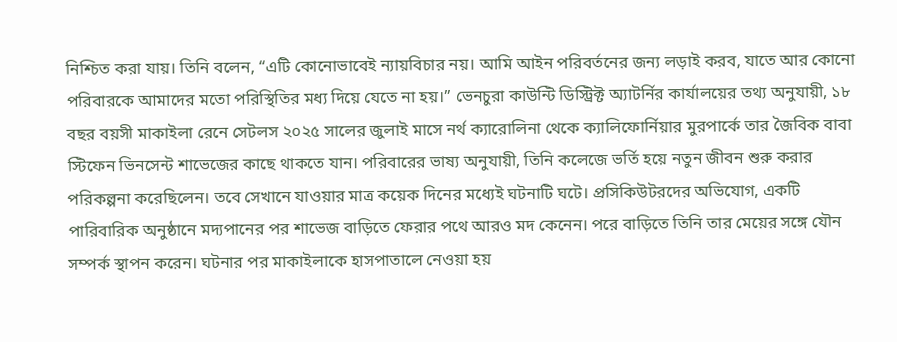নিশ্চিত করা যায়। তিনি বলেন, “এটি কোনোভাবেই ন্যায়বিচার নয়। আমি আইন পরিবর্তনের জন্য লড়াই করব, যাতে আর কোনো পরিবারকে আমাদের মতো পরিস্থিতির মধ্য দিয়ে যেতে না হয়।” ভেনচুরা কাউন্টি ডিস্ট্রিক্ট অ্যাটর্নির কার্যালয়ের তথ্য অনুযায়ী, ১৮ বছর বয়সী মাকাইলা রেনে সেটলস ২০২৫ সালের জুলাই মাসে নর্থ ক্যারোলিনা থেকে ক্যালিফোর্নিয়ার মুরপার্কে তার জৈবিক বাবা স্টিফেন ভিনসেন্ট শাভেজের কাছে থাকতে যান। পরিবারের ভাষ্য অনুযায়ী, তিনি কলেজে ভর্তি হয়ে নতুন জীবন শুরু করার পরিকল্পনা করেছিলেন। তবে সেখানে যাওয়ার মাত্র কয়েক দিনের মধ্যেই ঘটনাটি ঘটে। প্রসিকিউটরদের অভিযোগ, একটি পারিবারিক অনুষ্ঠানে মদ্যপানের পর শাভেজ বাড়িতে ফেরার পথে আরও মদ কেনেন। পরে বাড়িতে তিনি তার মেয়ের সঙ্গে যৌন সম্পর্ক স্থাপন করেন। ঘটনার পর মাকাইলাকে হাসপাতালে নেওয়া হয়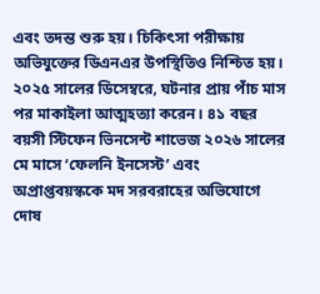এবং তদন্ত শুরু হয়। চিকিৎসা পরীক্ষায় অভিযুক্তের ডিএনএর উপস্থিতিও নিশ্চিত হয়। ২০২৫ সালের ডিসেম্বরে, ঘটনার প্রায় পাঁচ মাস পর মাকাইলা আত্মহত্যা করেন। ৪১ বছর বয়সী স্টিফেন ভিনসেন্ট শাভেজ ২০২৬ সালের মে মাসে ‘ফেলনি ইনসেস্ট’ এবং অপ্রাপ্তবয়স্ককে মদ সরবরাহের অভিযোগে দোষ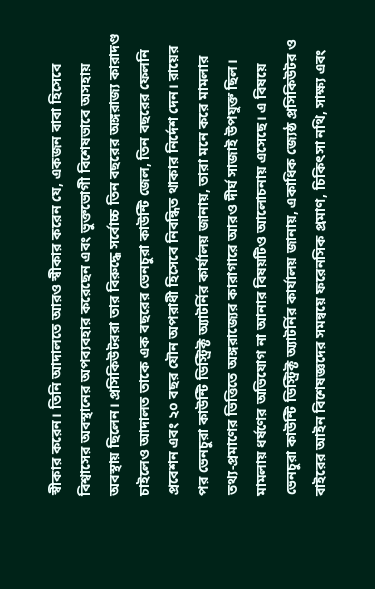স্বীকার করেন। তিনি আদালতে আরও স্বীকার করেন যে, একজন বাবা হিসেবে বিশ্বাসের অবস্থানের অপব্যবহার করেছেন এবং ভুক্তভোগী বিশেষভাবে অসহায় অবস্থায় ছিলেন। প্রসিকিউটররা তার বিরুদ্ধে সর্বোচ্চ তিন বছরের অঙ্গরাজ্য কারাদণ্ড চাইলেও আদালত তাকে এক বছরের ভেনচুরা কাউন্টি জেল, তিন বছরের ফেলনি প্রবেশন এবং ২০ বছর যৌন অপরাধী হিসেবে নিবন্ধিত থাকার নির্দেশ দেন। রায়ের পর ভেনচুরা কাউন্টি ডিস্ট্রিক্ট অ্যাটর্নির কার্যালয় জানায়, তারা মনে করে মামলার তথ্য-প্রমাণের ভিত্তিতে অঙ্গরাজ্যের কারাগারে আরও দীর্ঘ সাজাই উপযুক্ত ছিল। মামলায় ধর্ষণের অভিযোগ না আনার বিষয়টিও আলোচনায় এসেছে। এ বিষয়ে ভেনচুরা কাউন্টি ডিস্ট্রিক্ট অ্যাটর্নির কার্যালয় জানায়, একাধিক জ্যেষ্ঠ প্রসিকিউটর ও বাইরের আইন বিশেষজ্ঞদের সমন্বয়ে ফরেনসিক প্রমাণ, চিকিৎসা নথি, সাক্ষ্য এবং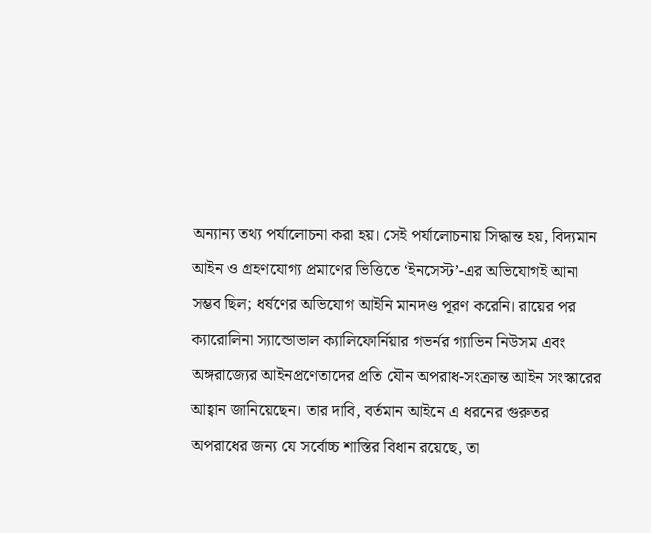অন্যান্য তথ্য পর্যালোচনা করা হয়। সেই পর্যালোচনায় সিদ্ধান্ত হয়, বিদ্যমান আইন ও গ্রহণযোগ্য প্রমাণের ভিত্তিতে ‘ইনসেস্ট’-এর অভিযোগই আনা সম্ভব ছিল; ধর্ষণের অভিযোগ আইনি মানদণ্ড পূরণ করেনি। রায়ের পর ক্যারোলিনা স্যান্ডোভাল ক্যালিফোর্নিয়ার গভর্নর গ্যাভিন নিউসম এবং অঙ্গরাজ্যের আইনপ্রণেতাদের প্রতি যৌন অপরাধ-সংক্রান্ত আইন সংস্কারের আহ্বান জানিয়েছেন। তার দাবি, বর্তমান আইনে এ ধরনের গুরুতর অপরাধের জন্য যে সর্বোচ্চ শাস্তির বিধান রয়েছে, তা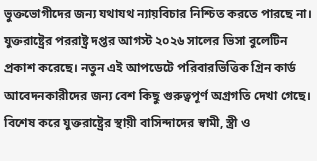ভুক্তভোগীদের জন্য যথাযথ ন্যায়বিচার নিশ্চিত করতে পারছে না।
যুক্তরাষ্ট্রের পররাষ্ট্র দপ্তর আগস্ট ২০২৬ সালের ভিসা বুলেটিন প্রকাশ করেছে। নতুন এই আপডেটে পরিবারভিত্তিক গ্রিন কার্ড আবেদনকারীদের জন্য বেশ কিছু গুরুত্বপূর্ণ অগ্রগতি দেখা গেছে। বিশেষ করে যুক্তরাষ্ট্রের স্থায়ী বাসিন্দাদের স্বামী, স্ত্রী ও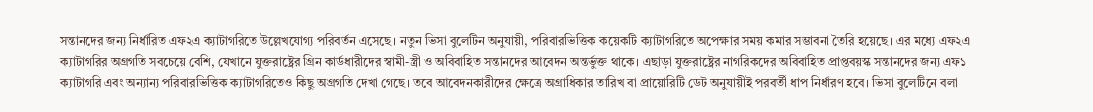সন্তানদের জন্য নির্ধারিত এফ২এ ক্যাটাগরিতে উল্লেখযোগ্য পরিবর্তন এসেছে। নতুন ভিসা বুলেটিন অনুযায়ী, পরিবারভিত্তিক কয়েকটি ক্যাটাগরিতে অপেক্ষার সময় কমার সম্ভাবনা তৈরি হয়েছে। এর মধ্যে এফ২এ ক্যাটাগরির অগ্রগতি সবচেয়ে বেশি, যেখানে যুক্তরাষ্ট্রের গ্রিন কার্ডধারীদের স্বামী-স্ত্রী ও অবিবাহিত সন্তানদের আবেদন অন্তর্ভুক্ত থাকে। এছাড়া যুক্তরাষ্ট্রের নাগরিকদের অবিবাহিত প্রাপ্তবয়স্ক সন্তানদের জন্য এফ১ ক্যাটাগরি এবং অন্যান্য পরিবারভিত্তিক ক্যাটাগরিতেও কিছু অগ্রগতি দেখা গেছে। তবে আবেদনকারীদের ক্ষেত্রে অগ্রাধিকার তারিখ বা প্রায়োরিটি ডেট অনুযায়ীই পরবর্তী ধাপ নির্ধারণ হবে। ভিসা বুলেটিনে বলা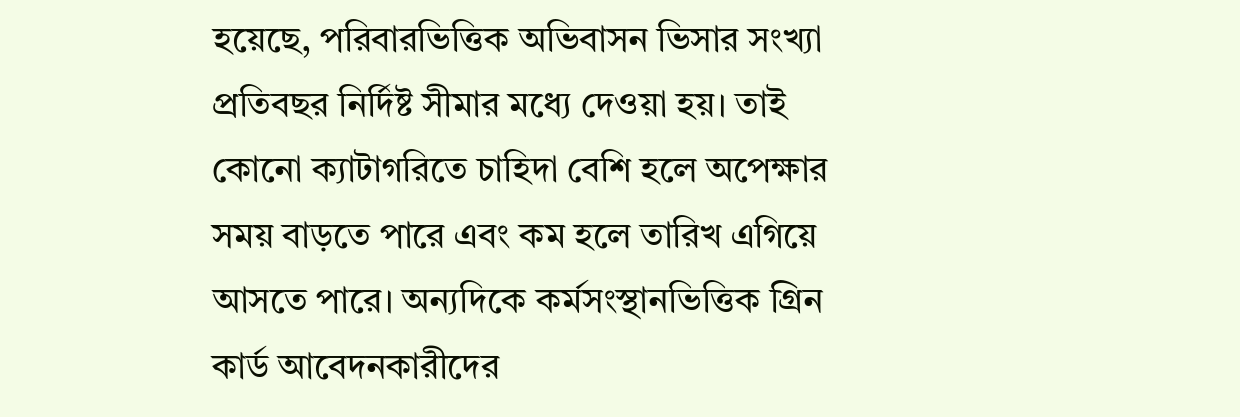হয়েছে, পরিবারভিত্তিক অভিবাসন ভিসার সংখ্যা প্রতিবছর নির্দিষ্ট সীমার মধ্যে দেওয়া হয়। তাই কোনো ক্যাটাগরিতে চাহিদা বেশি হলে অপেক্ষার সময় বাড়তে পারে এবং কম হলে তারিখ এগিয়ে আসতে পারে। অন্যদিকে কর্মসংস্থানভিত্তিক গ্রিন কার্ড আবেদনকারীদের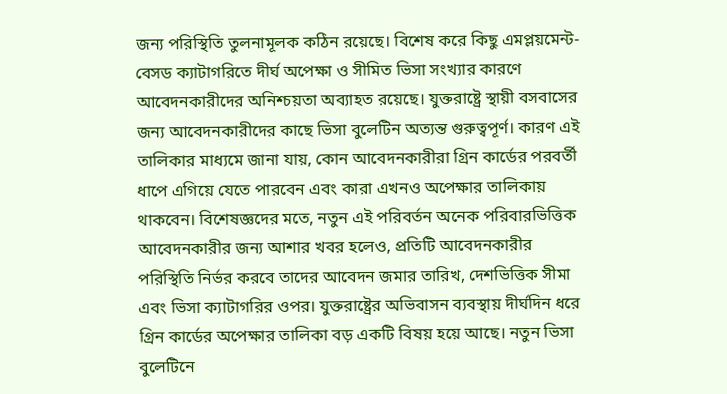জন্য পরিস্থিতি তুলনামূলক কঠিন রয়েছে। বিশেষ করে কিছু এমপ্লয়মেন্ট-বেসড ক্যাটাগরিতে দীর্ঘ অপেক্ষা ও সীমিত ভিসা সংখ্যার কারণে আবেদনকারীদের অনিশ্চয়তা অব্যাহত রয়েছে। যুক্তরাষ্ট্রে স্থায়ী বসবাসের জন্য আবেদনকারীদের কাছে ভিসা বুলেটিন অত্যন্ত গুরুত্বপূর্ণ। কারণ এই তালিকার মাধ্যমে জানা যায়, কোন আবেদনকারীরা গ্রিন কার্ডের পরবর্তী ধাপে এগিয়ে যেতে পারবেন এবং কারা এখনও অপেক্ষার তালিকায় থাকবেন। বিশেষজ্ঞদের মতে, নতুন এই পরিবর্তন অনেক পরিবারভিত্তিক আবেদনকারীর জন্য আশার খবর হলেও, প্রতিটি আবেদনকারীর পরিস্থিতি নির্ভর করবে তাদের আবেদন জমার তারিখ, দেশভিত্তিক সীমা এবং ভিসা ক্যাটাগরির ওপর। যুক্তরাষ্ট্রের অভিবাসন ব্যবস্থায় দীর্ঘদিন ধরে গ্রিন কার্ডের অপেক্ষার তালিকা বড় একটি বিষয় হয়ে আছে। নতুন ভিসা বুলেটিনে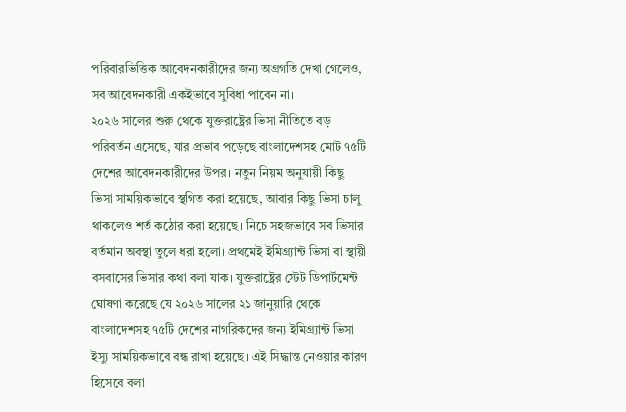পরিবারভিত্তিক আবেদনকারীদের জন্য অগ্রগতি দেখা গেলেও, সব আবেদনকারী একইভাবে সুবিধা পাবেন না।
২০২৬ সালের শুরু থেকে যুক্তরাষ্ট্রের ভিসা নীতিতে বড় পরিবর্তন এসেছে, যার প্রভাব পড়েছে বাংলাদেশসহ মোট ৭৫টি দেশের আবেদনকারীদের উপর। নতুন নিয়ম অনুযায়ী কিছু ভিসা সাময়িকভাবে স্থগিত করা হয়েছে, আবার কিছু ভিসা চালু থাকলেও শর্ত কঠোর করা হয়েছে। নিচে সহজভাবে সব ভিসার বর্তমান অবস্থা তুলে ধরা হলো। প্রথমেই ইমিগ্র্যান্ট ভিসা বা স্থায়ী বসবাসের ভিসার কথা বলা যাক। যুক্তরাষ্ট্রের স্টেট ডিপার্টমেন্ট ঘোষণা করেছে যে ২০২৬ সালের ২১ জানুয়ারি থেকে বাংলাদেশসহ ৭৫টি দেশের নাগরিকদের জন্য ইমিগ্র্যান্ট ভিসা ইস্যু সাময়িকভাবে বন্ধ রাখা হয়েছে। এই সিদ্ধান্ত নেওয়ার কারণ হিসেবে বলা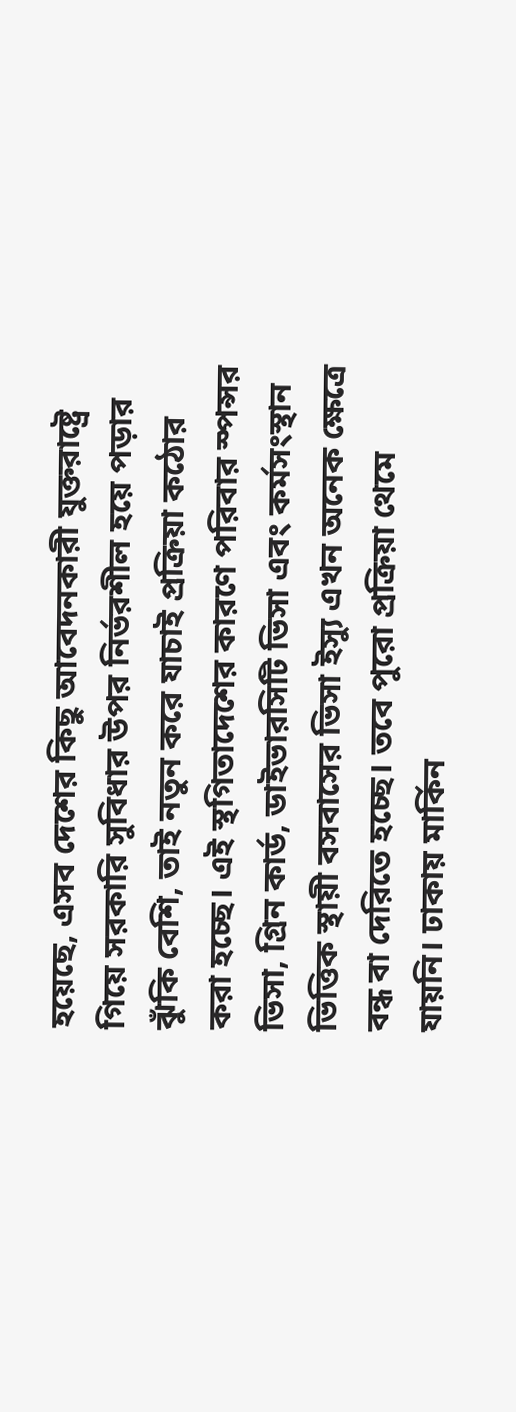হয়েছে, এসব দেশের কিছু আবেদনকারী যুক্তরাষ্ট্রে গিয়ে সরকারি সুবিধার উপর নির্ভরশীল হয়ে পড়ার ঝুঁকি বেশি, তাই নতুন করে যাচাই প্রক্রিয়া কঠোর করা হচ্ছে। এই স্থগিতাদেশের কারণে পরিবার স্পন্সর ভিসা, গ্রিন কার্ড, ডাইভারসিটি ভিসা এবং কর্মসংস্থান ভিত্তিক স্থায়ী বসবাসের ভিসা ইস্যু এখন অনেক ক্ষেত্রে বন্ধ বা দেরিতে হচ্ছে। তবে পুরো প্রক্রিয়া থেমে যায়নি। ঢাকায় মার্কিন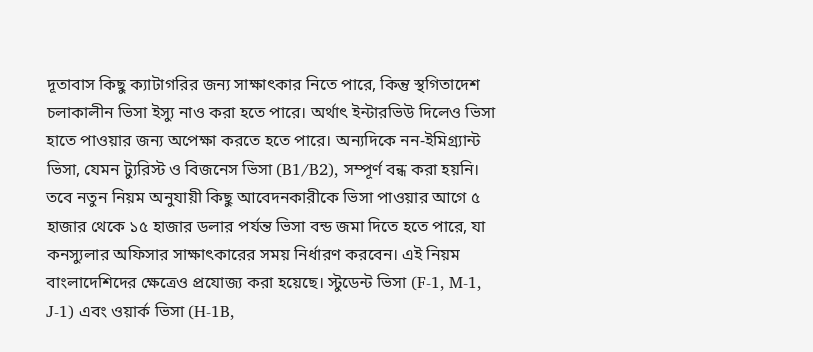দূতাবাস কিছু ক্যাটাগরির জন্য সাক্ষাৎকার নিতে পারে, কিন্তু স্থগিতাদেশ চলাকালীন ভিসা ইস্যু নাও করা হতে পারে। অর্থাৎ ইন্টারভিউ দিলেও ভিসা হাতে পাওয়ার জন্য অপেক্ষা করতে হতে পারে। অন্যদিকে নন-ইমিগ্র্যান্ট ভিসা, যেমন ট্যুরিস্ট ও বিজনেস ভিসা (B1/B2), সম্পূর্ণ বন্ধ করা হয়নি। তবে নতুন নিয়ম অনুযায়ী কিছু আবেদনকারীকে ভিসা পাওয়ার আগে ৫ হাজার থেকে ১৫ হাজার ডলার পর্যন্ত ভিসা বন্ড জমা দিতে হতে পারে, যা কনস্যুলার অফিসার সাক্ষাৎকারের সময় নির্ধারণ করবেন। এই নিয়ম বাংলাদেশিদের ক্ষেত্রেও প্রযোজ্য করা হয়েছে। স্টুডেন্ট ভিসা (F-1, M-1, J-1) এবং ওয়ার্ক ভিসা (H-1B,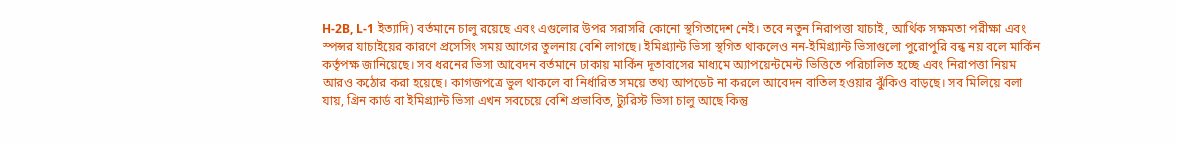H-2B, L-1 ইত্যাদি) বর্তমানে চালু রয়েছে এবং এগুলোর উপর সরাসরি কোনো স্থগিতাদেশ নেই। তবে নতুন নিরাপত্তা যাচাই, আর্থিক সক্ষমতা পরীক্ষা এবং স্পন্সর যাচাইয়ের কারণে প্রসেসিং সময় আগের তুলনায় বেশি লাগছে। ইমিগ্র্যান্ট ভিসা স্থগিত থাকলেও নন-ইমিগ্র্যান্ট ভিসাগুলো পুরোপুরি বন্ধ নয় বলে মার্কিন কর্তৃপক্ষ জানিয়েছে। সব ধরনের ভিসা আবেদন বর্তমানে ঢাকায় মার্কিন দূতাবাসের মাধ্যমে অ্যাপয়েন্টমেন্ট ভিত্তিতে পরিচালিত হচ্ছে এবং নিরাপত্তা নিয়ম আরও কঠোর করা হয়েছে। কাগজপত্রে ভুল থাকলে বা নির্ধারিত সময়ে তথ্য আপডেট না করলে আবেদন বাতিল হওয়ার ঝুঁকিও বাড়ছে। সব মিলিয়ে বলা যায়, গ্রিন কার্ড বা ইমিগ্র্যান্ট ভিসা এখন সবচেয়ে বেশি প্রভাবিত, ট্যুরিস্ট ভিসা চালু আছে কিন্তু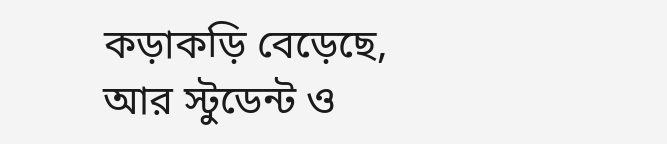কড়াকড়ি বেড়েছে, আর স্টুডেন্ট ও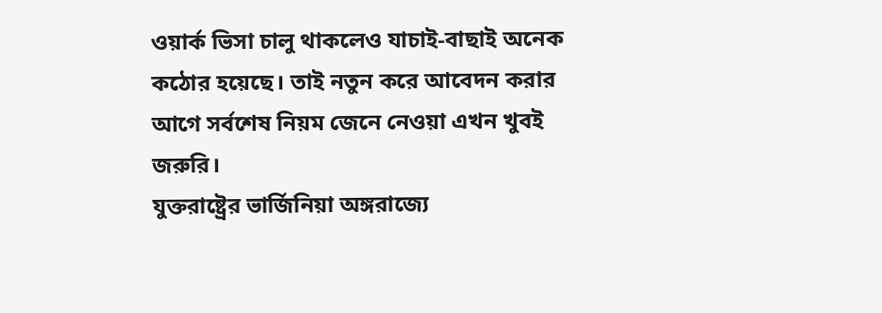ওয়ার্ক ভিসা চালু থাকলেও যাচাই-বাছাই অনেক কঠোর হয়েছে। তাই নতুন করে আবেদন করার আগে সর্বশেষ নিয়ম জেনে নেওয়া এখন খুবই জরুরি।
যুক্তরাষ্ট্রের ভার্জিনিয়া অঙ্গরাজ্যে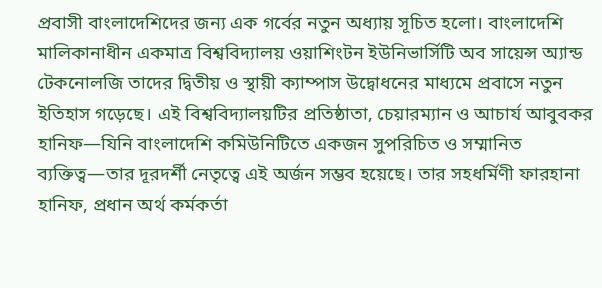প্রবাসী বাংলাদেশিদের জন্য এক গর্বের নতুন অধ্যায় সূচিত হলো। বাংলাদেশি মালিকানাধীন একমাত্র বিশ্ববিদ্যালয় ওয়াশিংটন ইউনিভার্সিটি অব সায়েন্স অ্যান্ড টেকনোলজি তাদের দ্বিতীয় ও স্থায়ী ক্যাম্পাস উদ্বোধনের মাধ্যমে প্রবাসে নতুন ইতিহাস গড়েছে। এই বিশ্ববিদ্যালয়টির প্রতিষ্ঠাতা, চেয়ারম্যান ও আচার্য আবুবকর হানিফ—যিনি বাংলাদেশি কমিউনিটিতে একজন সুপরিচিত ও সম্মানিত ব্যক্তিত্ব—তার দূরদর্শী নেতৃত্বে এই অর্জন সম্ভব হয়েছে। তার সহধর্মিণী ফারহানা হানিফ, প্রধান অর্থ কর্মকর্তা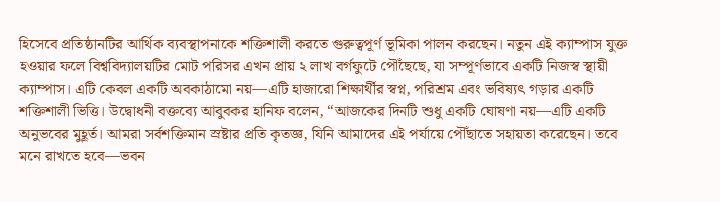হিসেবে প্রতিষ্ঠানটির আর্থিক ব্যবস্থাপনাকে শক্তিশালী করতে গুরুত্বপূর্ণ ভূমিকা পালন করছেন। নতুন এই ক্যাম্পাস যুক্ত হওয়ার ফলে বিশ্ববিদ্যালয়টির মোট পরিসর এখন প্রায় ২ লাখ বর্গফুটে পৌঁছেছে, যা সম্পূর্ণভাবে একটি নিজস্ব স্থায়ী ক্যাম্পাস। এটি কেবল একটি অবকাঠামো নয়—এটি হাজারো শিক্ষার্থীর স্বপ্ন, পরিশ্রম এবং ভবিষ্যৎ গড়ার একটি শক্তিশালী ভিত্তি। উদ্বোধনী বক্তব্যে আবুবকর হানিফ বলেন, “আজকের দিনটি শুধু একটি ঘোষণা নয়—এটি একটি অনুভবের মুহূর্ত। আমরা সর্বশক্তিমান স্রষ্টার প্রতি কৃতজ্ঞ, যিনি আমাদের এই পর্যায়ে পৌঁছাতে সহায়তা করেছেন। তবে মনে রাখতে হবে—ভবন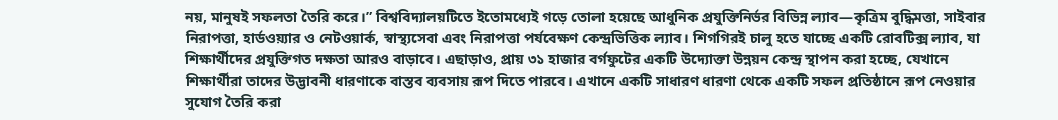নয়, মানুষই সফলতা তৈরি করে।” বিশ্ববিদ্যালয়টিতে ইতোমধ্যেই গড়ে তোলা হয়েছে আধুনিক প্রযুক্তিনির্ভর বিভিন্ন ল্যাব—কৃত্রিম বুদ্ধিমত্তা, সাইবার নিরাপত্তা, হার্ডওয়্যার ও নেটওয়ার্ক, স্বাস্থ্যসেবা এবং নিরাপত্তা পর্যবেক্ষণ কেন্দ্রভিত্তিক ল্যাব। শিগগিরই চালু হতে যাচ্ছে একটি রোবটিক্স ল্যাব, যা শিক্ষার্থীদের প্রযুক্তিগত দক্ষতা আরও বাড়াবে। এছাড়াও, প্রায় ৩১ হাজার বর্গফুটের একটি উদ্যোক্তা উন্নয়ন কেন্দ্র স্থাপন করা হচ্ছে, যেখানে শিক্ষার্থীরা তাদের উদ্ভাবনী ধারণাকে বাস্তব ব্যবসায় রূপ দিতে পারবে। এখানে একটি সাধারণ ধারণা থেকে একটি সফল প্রতিষ্ঠানে রূপ নেওয়ার সুযোগ তৈরি করা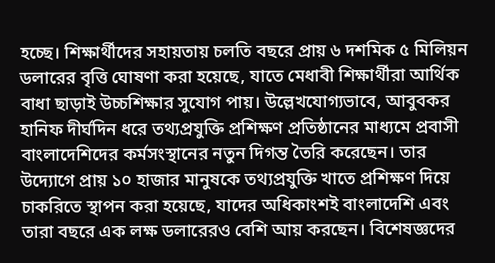হচ্ছে। শিক্ষার্থীদের সহায়তায় চলতি বছরে প্রায় ৬ দশমিক ৫ মিলিয়ন ডলারের বৃত্তি ঘোষণা করা হয়েছে, যাতে মেধাবী শিক্ষার্থীরা আর্থিক বাধা ছাড়াই উচ্চশিক্ষার সুযোগ পায়। উল্লেখযোগ্যভাবে, আবুবকর হানিফ দীর্ঘদিন ধরে তথ্যপ্রযুক্তি প্রশিক্ষণ প্রতিষ্ঠানের মাধ্যমে প্রবাসী বাংলাদেশিদের কর্মসংস্থানের নতুন দিগন্ত তৈরি করেছেন। তার উদ্যোগে প্রায় ১০ হাজার মানুষকে তথ্যপ্রযুক্তি খাতে প্রশিক্ষণ দিয়ে চাকরিতে স্থাপন করা হয়েছে, যাদের অধিকাংশই বাংলাদেশি এবং তারা বছরে এক লক্ষ ডলারেরও বেশি আয় করছেন। বিশেষজ্ঞদের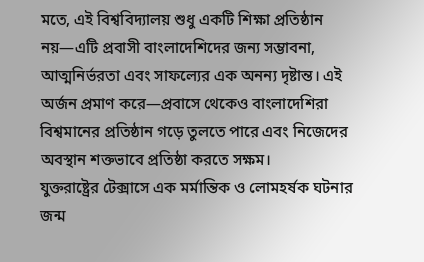মতে, এই বিশ্ববিদ্যালয় শুধু একটি শিক্ষা প্রতিষ্ঠান নয়—এটি প্রবাসী বাংলাদেশিদের জন্য সম্ভাবনা, আত্মনির্ভরতা এবং সাফল্যের এক অনন্য দৃষ্টান্ত। এই অর্জন প্রমাণ করে—প্রবাসে থেকেও বাংলাদেশিরা বিশ্বমানের প্রতিষ্ঠান গড়ে তুলতে পারে এবং নিজেদের অবস্থান শক্তভাবে প্রতিষ্ঠা করতে সক্ষম।
যুক্তরাষ্ট্রের টেক্সাসে এক মর্মান্তিক ও লোমহর্ষক ঘটনার জন্ম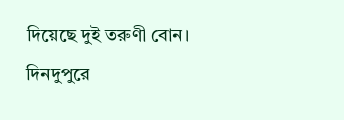দিয়েছে দুই তরুণী বোন। দিনদুপুরে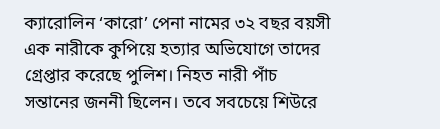ক্যারোলিন ‘কারো’ পেনা নামের ৩২ বছর বয়সী এক নারীকে কুপিয়ে হত্যার অভিযোগে তাদের গ্রেপ্তার করেছে পুলিশ। নিহত নারী পাঁচ সন্তানের জননী ছিলেন। তবে সবচেয়ে শিউরে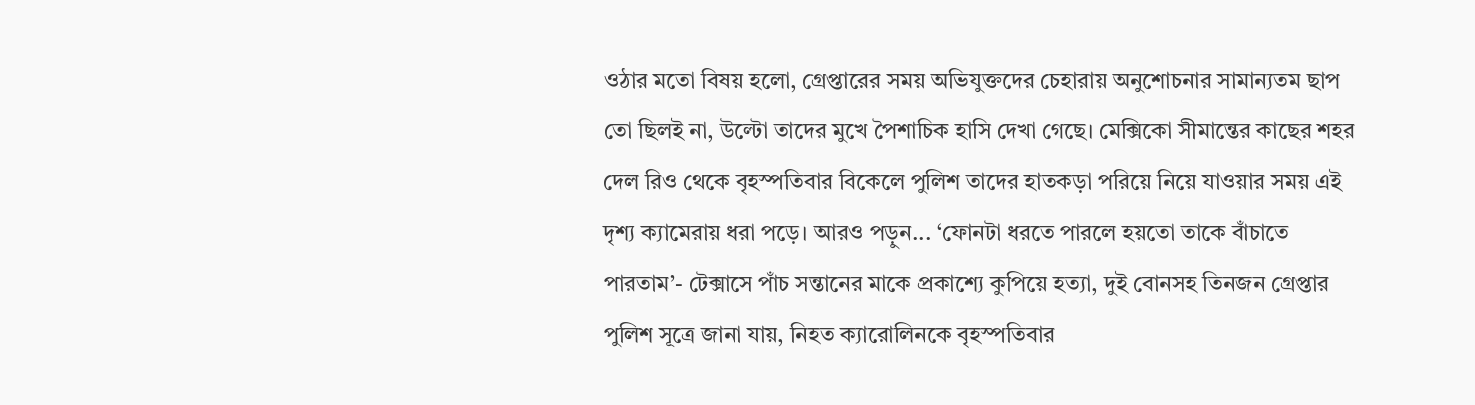ওঠার মতো বিষয় হলো, গ্রেপ্তারের সময় অভিযুক্তদের চেহারায় অনুশোচনার সামান্যতম ছাপ তো ছিলই না, উল্টো তাদের মুখে পৈশাচিক হাসি দেখা গেছে। মেক্সিকো সীমান্তের কাছের শহর দেল রিও থেকে বৃহস্পতিবার বিকেলে পুলিশ তাদের হাতকড়া পরিয়ে নিয়ে যাওয়ার সময় এই দৃশ্য ক্যামেরায় ধরা পড়ে। আরও পড়ুন... ‘ফোনটা ধরতে পারলে হয়তো তাকে বাঁচাতে পারতাম’- টেক্সাসে পাঁচ সন্তানের মাকে প্রকাশ্যে কুপিয়ে হত্যা, দুই বোনসহ তিনজন গ্রেপ্তার পুলিশ সূত্রে জানা যায়, নিহত ক্যারোলিনকে বৃহস্পতিবার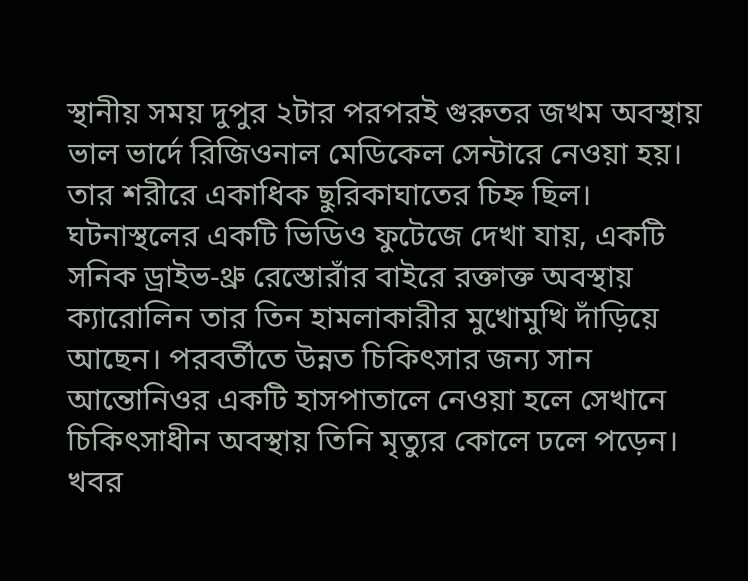স্থানীয় সময় দুপুর ২টার পরপরই গুরুতর জখম অবস্থায় ভাল ভার্দে রিজিওনাল মেডিকেল সেন্টারে নেওয়া হয়। তার শরীরে একাধিক ছুরিকাঘাতের চিহ্ন ছিল। ঘটনাস্থলের একটি ভিডিও ফুটেজে দেখা যায়, একটি সনিক ড্রাইভ-থ্রু রেস্তোরাঁর বাইরে রক্তাক্ত অবস্থায় ক্যারোলিন তার তিন হামলাকারীর মুখোমুখি দাঁড়িয়ে আছেন। পরবর্তীতে উন্নত চিকিৎসার জন্য সান আন্তোনিওর একটি হাসপাতালে নেওয়া হলে সেখানে চিকিৎসাধীন অবস্থায় তিনি মৃত্যুর কোলে ঢলে পড়েন। খবর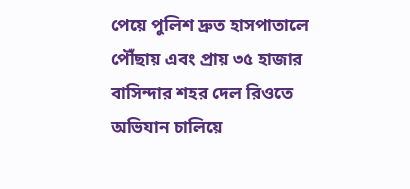পেয়ে পুলিশ দ্রুত হাসপাতালে পৌঁছায় এবং প্রায় ৩৫ হাজার বাসিন্দার শহর দেল রিওতে অভিযান চালিয়ে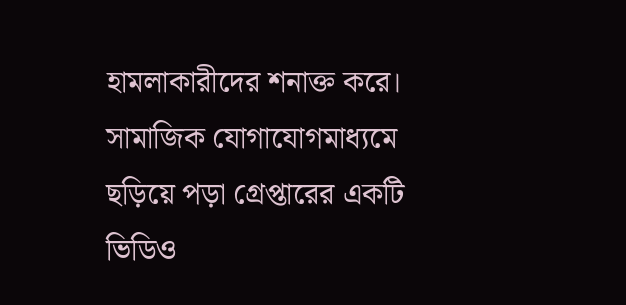হামলাকারীদের শনাক্ত করে। সামাজিক যোগাযোগমাধ্যমে ছড়িয়ে পড়া গ্রেপ্তারের একটি ভিডিও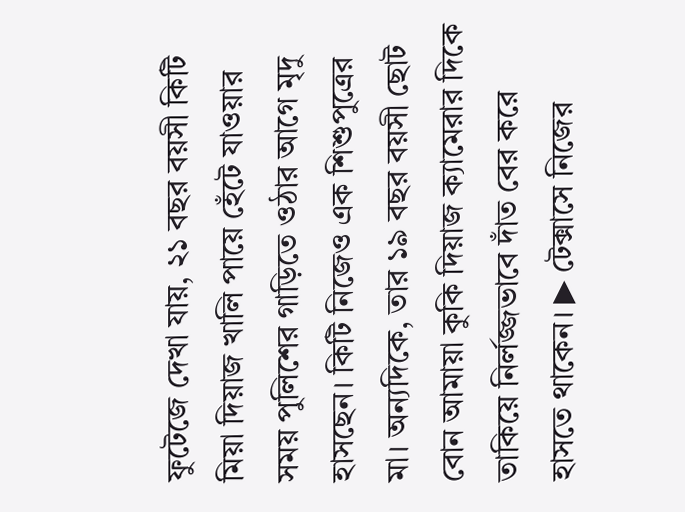ফুটেজে দেখা যায়, ২১ বছর বয়সী কিটি মিয়া দিয়াজ খালি পায়ে হেঁটে যাওয়ার সময় পুলিশের গাড়িতে ওঠার আগে মৃদু হাসছেন। কিটি নিজেও এক শিশুপুত্রের মা। অন্যদিকে, তার ১৯ বছর বয়সী ছোট বোন আমায়া কুকি দিয়াজ ক্যামেরার দিকে তাকিয়ে নির্লজ্জভাবে দাঁত বের করে হাসতে থাকেন। ▶ টেক্সাসে নিজের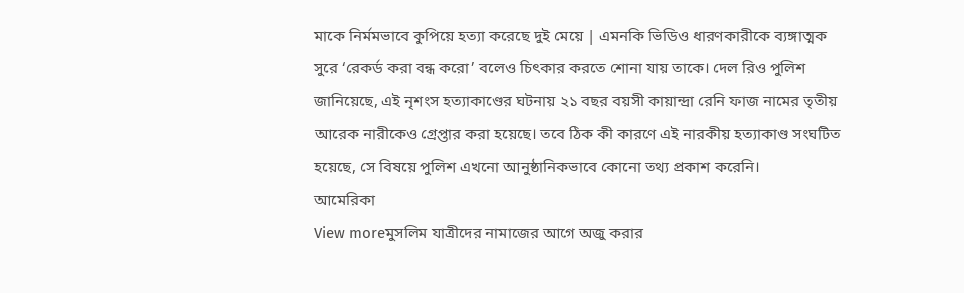মাকে নির্মমভাবে কুপিয়ে হত্যা করেছে দুই মেয়ে | এমনকি ভিডিও ধারণকারীকে ব্যঙ্গাত্মক সুরে ‘রেকর্ড করা বন্ধ করো’ বলেও চিৎকার করতে শোনা যায় তাকে। দেল রিও পুলিশ জানিয়েছে, এই নৃশংস হত্যাকাণ্ডের ঘটনায় ২১ বছর বয়সী কায়ান্দ্রা রেনি ফাজ নামের তৃতীয় আরেক নারীকেও গ্রেপ্তার করা হয়েছে। তবে ঠিক কী কারণে এই নারকীয় হত্যাকাণ্ড সংঘটিত হয়েছে, সে বিষয়ে পুলিশ এখনো আনুষ্ঠানিকভাবে কোনো তথ্য প্রকাশ করেনি।
আমেরিকা
View moreমুসলিম যাত্রীদের নামাজের আগে অজু করার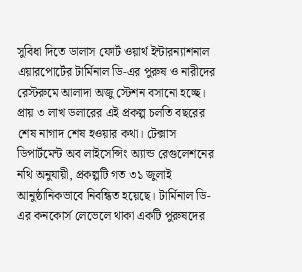সুবিধা দিতে ডালাস ফোর্ট ওয়ার্থ ইন্টারন্যাশনাল এয়ারপোর্টের টার্মিনাল ডি-এর পুরুষ ও নারীদের রেস্টরুমে আলাদা অজু স্টেশন বসানো হচ্ছে। প্রায় ৩ লাখ ডলারের এই প্রকল্প চলতি বছরের শেষ নাগাদ শেষ হওয়ার কথা। টেক্সাস ডিপার্টমেন্ট অব লাইসেন্সিং অ্যান্ড রেগুলেশনের নথি অনুযায়ী, প্রকল্পটি গত ৩১ জুলাই আনুষ্ঠানিকভাবে নিবন্ধিত হয়েছে। টার্মিনাল ডি-এর কনকোর্স লেভেলে থাকা একটি পুরুষদের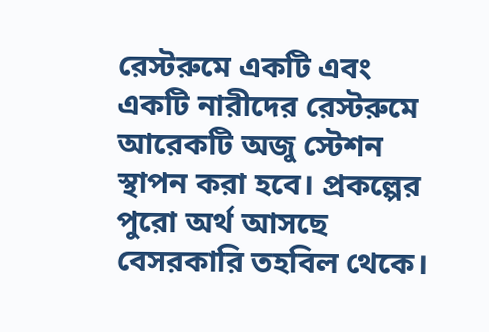রেস্টরুমে একটি এবং একটি নারীদের রেস্টরুমে আরেকটি অজু স্টেশন স্থাপন করা হবে। প্রকল্পের পুরো অর্থ আসছে বেসরকারি তহবিল থেকে।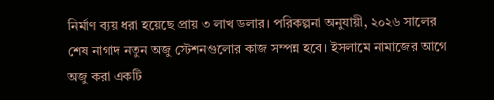নির্মাণ ব্যয় ধরা হয়েছে প্রায় ৩ লাখ ডলার। পরিকল্পনা অনুযায়ী, ২০২৬ সালের শেষ নাগাদ নতুন অজু স্টেশনগুলোর কাজ সম্পন্ন হবে। ইসলামে নামাজের আগে অজু করা একটি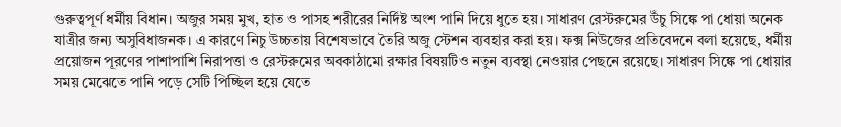গুরুত্বপূর্ণ ধর্মীয় বিধান। অজুর সময় মুখ, হাত ও পাসহ শরীরের নির্দিষ্ট অংশ পানি দিয়ে ধুতে হয়। সাধারণ রেস্টরুমের উঁচু সিঙ্কে পা ধোয়া অনেক যাত্রীর জন্য অসুবিধাজনক। এ কারণে নিচু উচ্চতায় বিশেষভাবে তৈরি অজু স্টেশন ব্যবহার করা হয়। ফক্স নিউজের প্রতিবেদনে বলা হয়েছে, ধর্মীয় প্রয়োজন পূরণের পাশাপাশি নিরাপত্তা ও রেস্টরুমের অবকাঠামো রক্ষার বিষয়টিও নতুন ব্যবস্থা নেওয়ার পেছনে রয়েছে। সাধারণ সিঙ্কে পা ধোয়ার সময় মেঝেতে পানি পড়ে সেটি পিচ্ছিল হয়ে যেতে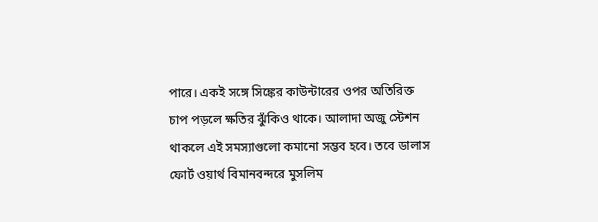পারে। একই সঙ্গে সিঙ্কের কাউন্টারের ওপর অতিরিক্ত চাপ পড়লে ক্ষতির ঝুঁকিও থাকে। আলাদা অজু স্টেশন থাকলে এই সমস্যাগুলো কমানো সম্ভব হবে। তবে ডালাস ফোর্ট ওয়ার্থ বিমানবন্দরে মুসলিম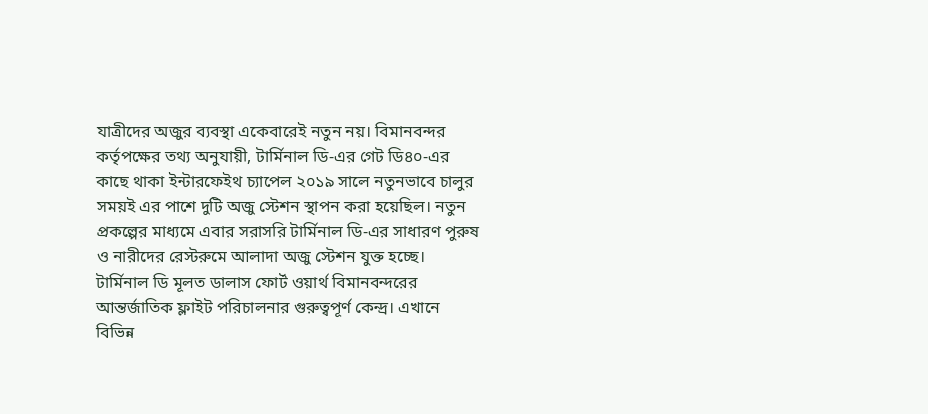যাত্রীদের অজুর ব্যবস্থা একেবারেই নতুন নয়। বিমানবন্দর কর্তৃপক্ষের তথ্য অনুযায়ী, টার্মিনাল ডি-এর গেট ডি৪০-এর কাছে থাকা ইন্টারফেইথ চ্যাপেল ২০১৯ সালে নতুনভাবে চালুর সময়ই এর পাশে দুটি অজু স্টেশন স্থাপন করা হয়েছিল। নতুন প্রকল্পের মাধ্যমে এবার সরাসরি টার্মিনাল ডি-এর সাধারণ পুরুষ ও নারীদের রেস্টরুমে আলাদা অজু স্টেশন যুক্ত হচ্ছে। টার্মিনাল ডি মূলত ডালাস ফোর্ট ওয়ার্থ বিমানবন্দরের আন্তর্জাতিক ফ্লাইট পরিচালনার গুরুত্বপূর্ণ কেন্দ্র। এখানে বিভিন্ন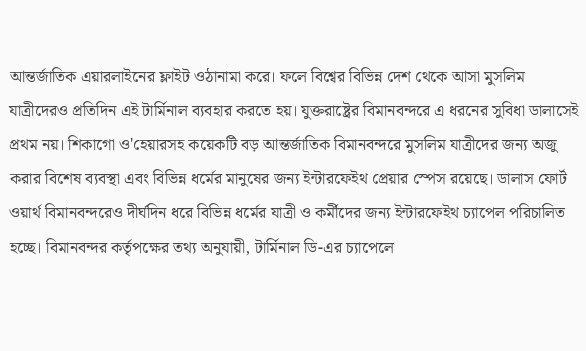আন্তর্জাতিক এয়ারলাইনের ফ্লাইট ওঠানামা করে। ফলে বিশ্বের বিভিন্ন দেশ থেকে আসা মুসলিম যাত্রীদেরও প্রতিদিন এই টার্মিনাল ব্যবহার করতে হয়। যুক্তরাষ্ট্রের বিমানবন্দরে এ ধরনের সুবিধা ডালাসেই প্রথম নয়। শিকাগো ও'হেয়ারসহ কয়েকটি বড় আন্তর্জাতিক বিমানবন্দরে মুসলিম যাত্রীদের জন্য অজু করার বিশেষ ব্যবস্থা এবং বিভিন্ন ধর্মের মানুষের জন্য ইন্টারফেইথ প্রেয়ার স্পেস রয়েছে। ডালাস ফোর্ট ওয়ার্থ বিমানবন্দরেও দীর্ঘদিন ধরে বিভিন্ন ধর্মের যাত্রী ও কর্মীদের জন্য ইন্টারফেইথ চ্যাপেল পরিচালিত হচ্ছে। বিমানবন্দর কর্তৃপক্ষের তথ্য অনুযায়ী, টার্মিনাল ডি-এর চ্যাপেলে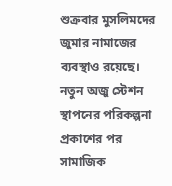শুক্রবার মুসলিমদের জুমার নামাজের ব্যবস্থাও রয়েছে। নতুন অজু স্টেশন স্থাপনের পরিকল্পনা প্রকাশের পর সামাজিক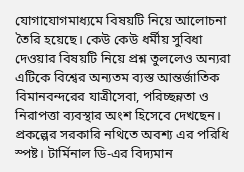যোগাযোগমাধ্যমে বিষয়টি নিয়ে আলোচনা তৈরি হয়েছে। কেউ কেউ ধর্মীয় সুবিধা দেওয়ার বিষয়টি নিয়ে প্রশ্ন তুললেও অন্যরা এটিকে বিশ্বের অন্যতম ব্যস্ত আন্তর্জাতিক বিমানবন্দরের যাত্রীসেবা, পরিচ্ছন্নতা ও নিরাপত্তা ব্যবস্থার অংশ হিসেবে দেখছেন। প্রকল্পের সরকারি নথিতে অবশ্য এর পরিধি স্পষ্ট। টার্মিনাল ডি-এর বিদ্যমান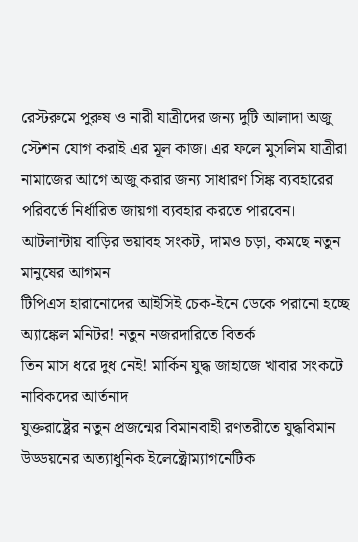রেস্টরুমে পুরুষ ও নারী যাত্রীদের জন্য দুটি আলাদা অজু স্টেশন যোগ করাই এর মূল কাজ। এর ফলে মুসলিম যাত্রীরা নামাজের আগে অজু করার জন্য সাধারণ সিঙ্ক ব্যবহারের পরিবর্তে নির্ধারিত জায়গা ব্যবহার করতে পারবেন।
আটলান্টায় বাড়ির ভয়াবহ সংকট, দামও চড়া, কমছে নতুন মানুষের আগমন
টিপিএস হারানোদের আইসিই চেক-ইনে ডেকে পরানো হচ্ছে অ্যাঙ্কেল মনিটর! নতুন নজরদারিতে বিতর্ক
তিন মাস ধরে দুধ নেই! মার্কিন যুদ্ধ জাহাজে খাবার সংকটে নাবিকদের আর্তনাদ
যুক্তরাষ্ট্রের নতুন প্রজন্মের বিমানবাহী রণতরীতে যুদ্ধবিমান উড্ডয়নের অত্যাধুনিক ইলেক্ট্রোম্যাগনেটিক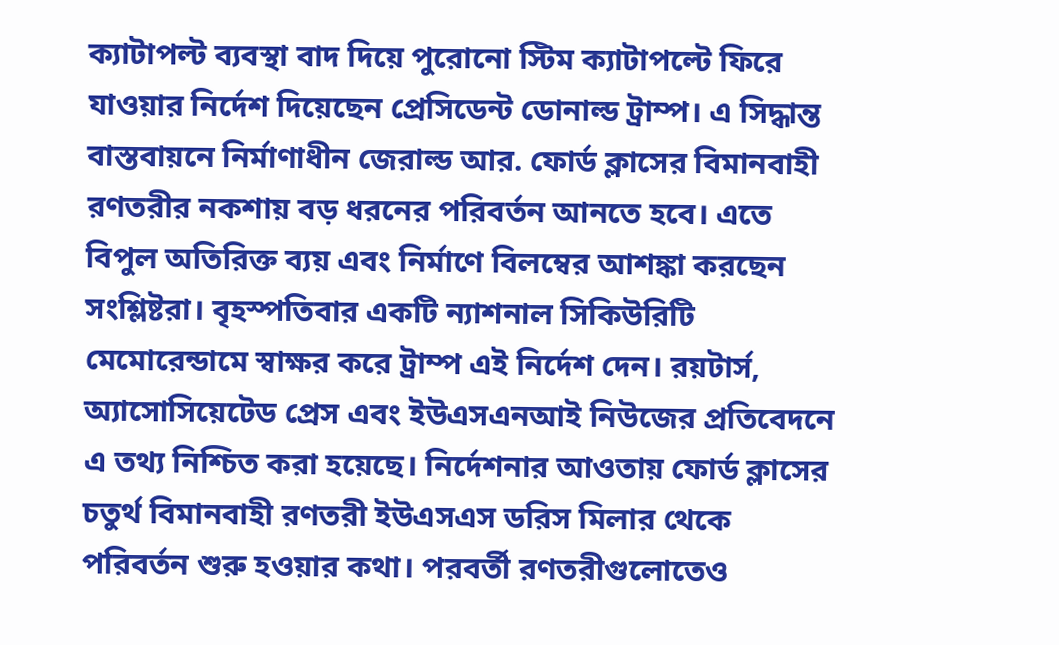ক্যাটাপল্ট ব্যবস্থা বাদ দিয়ে পুরোনো স্টিম ক্যাটাপল্টে ফিরে যাওয়ার নির্দেশ দিয়েছেন প্রেসিডেন্ট ডোনাল্ড ট্রাম্প। এ সিদ্ধান্ত বাস্তবায়নে নির্মাণাধীন জেরাল্ড আর. ফোর্ড ক্লাসের বিমানবাহী রণতরীর নকশায় বড় ধরনের পরিবর্তন আনতে হবে। এতে বিপুল অতিরিক্ত ব্যয় এবং নির্মাণে বিলম্বের আশঙ্কা করছেন সংশ্লিষ্টরা। বৃহস্পতিবার একটি ন্যাশনাল সিকিউরিটি মেমোরেন্ডামে স্বাক্ষর করে ট্রাম্প এই নির্দেশ দেন। রয়টার্স, অ্যাসোসিয়েটেড প্রেস এবং ইউএসএনআই নিউজের প্রতিবেদনে এ তথ্য নিশ্চিত করা হয়েছে। নির্দেশনার আওতায় ফোর্ড ক্লাসের চতুর্থ বিমানবাহী রণতরী ইউএসএস ডরিস মিলার থেকে পরিবর্তন শুরু হওয়ার কথা। পরবর্তী রণতরীগুলোতেও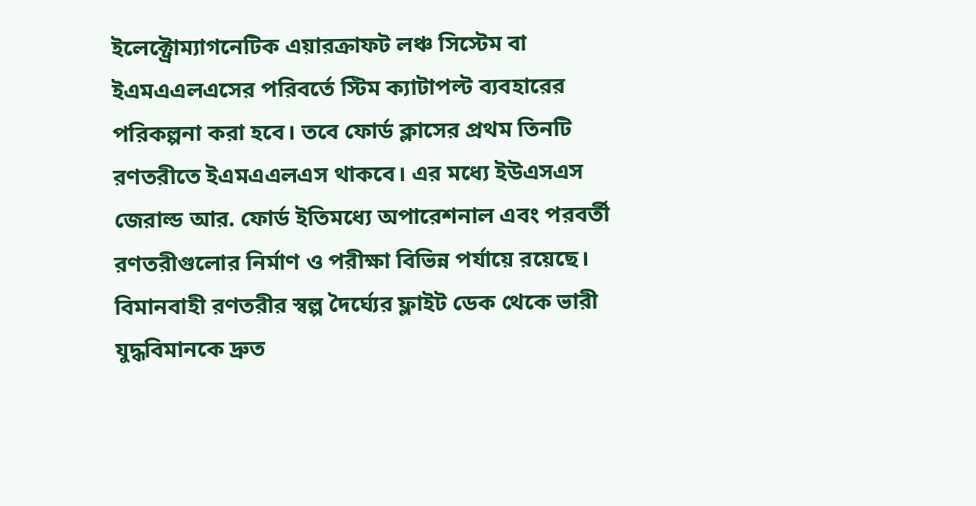ইলেক্ট্রোম্যাগনেটিক এয়ারক্রাফট লঞ্চ সিস্টেম বা ইএমএএলএসের পরিবর্তে স্টিম ক্যাটাপল্ট ব্যবহারের পরিকল্পনা করা হবে। তবে ফোর্ড ক্লাসের প্রথম তিনটি রণতরীতে ইএমএএলএস থাকবে। এর মধ্যে ইউএসএস জেরাল্ড আর. ফোর্ড ইতিমধ্যে অপারেশনাল এবং পরবর্তী রণতরীগুলোর নির্মাণ ও পরীক্ষা বিভিন্ন পর্যায়ে রয়েছে। বিমানবাহী রণতরীর স্বল্প দৈর্ঘ্যের ফ্লাইট ডেক থেকে ভারী যুদ্ধবিমানকে দ্রুত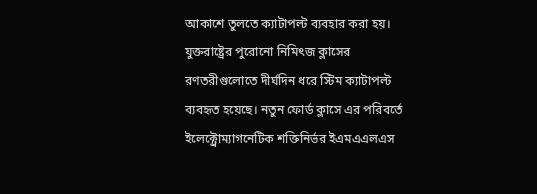আকাশে তুলতে ক্যাটাপল্ট ব্যবহার করা হয়। যুক্তরাষ্ট্রের পুরোনো নিমিৎজ ক্লাসের রণতরীগুলোতে দীর্ঘদিন ধরে স্টিম ক্যাটাপল্ট ব্যবহৃত হয়েছে। নতুন ফোর্ড ক্লাসে এর পরিবর্তে ইলেক্ট্রোম্যাগনেটিক শক্তিনির্ভর ইএমএএলএস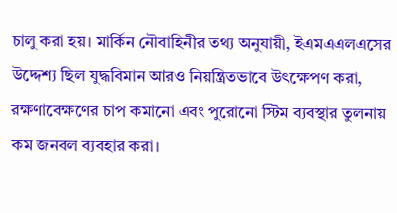চালু করা হয়। মার্কিন নৌবাহিনীর তথ্য অনুযায়ী, ইএমএএলএসের উদ্দেশ্য ছিল যুদ্ধবিমান আরও নিয়ন্ত্রিতভাবে উৎক্ষেপণ করা, রক্ষণাবেক্ষণের চাপ কমানো এবং পুরোনো স্টিম ব্যবস্থার তুলনায় কম জনবল ব্যবহার করা।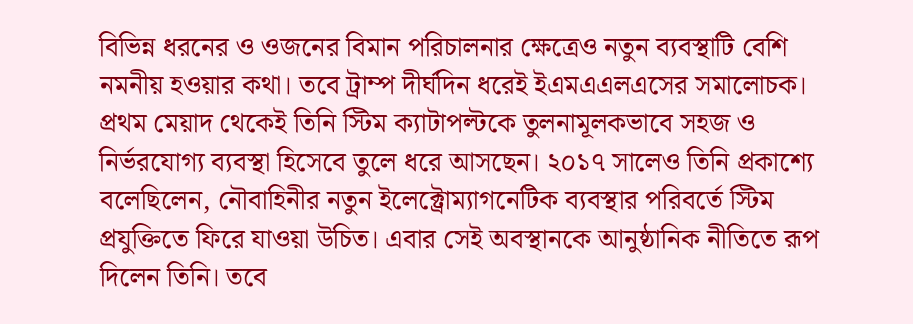বিভিন্ন ধরনের ও ওজনের বিমান পরিচালনার ক্ষেত্রেও নতুন ব্যবস্থাটি বেশি নমনীয় হওয়ার কথা। তবে ট্রাম্প দীর্ঘদিন ধরেই ইএমএএলএসের সমালোচক। প্রথম মেয়াদ থেকেই তিনি স্টিম ক্যাটাপল্টকে তুলনামূলকভাবে সহজ ও নির্ভরযোগ্য ব্যবস্থা হিসেবে তুলে ধরে আসছেন। ২০১৭ সালেও তিনি প্রকাশ্যে বলেছিলেন, নৌবাহিনীর নতুন ইলেক্ট্রোম্যাগনেটিক ব্যবস্থার পরিবর্তে স্টিম প্রযুক্তিতে ফিরে যাওয়া উচিত। এবার সেই অবস্থানকে আনুষ্ঠানিক নীতিতে রূপ দিলেন তিনি। তবে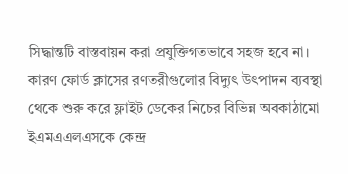সিদ্ধান্তটি বাস্তবায়ন করা প্রযুক্তিগতভাবে সহজ হবে না। কারণ ফোর্ড ক্লাসের রণতরীগুলোর বিদ্যুৎ উৎপাদন ব্যবস্থা থেকে শুরু করে ফ্লাইট ডেকের নিচের বিভিন্ন অবকাঠামো ইএমএএলএসকে কেন্দ্র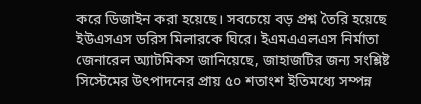করে ডিজাইন করা হয়েছে। সবচেয়ে বড় প্রশ্ন তৈরি হয়েছে ইউএসএস ডরিস মিলারকে ঘিরে। ইএমএএলএস নির্মাতা জেনারেল অ্যাটমিকস জানিয়েছে, জাহাজটির জন্য সংশ্লিষ্ট সিস্টেমের উৎপাদনের প্রায় ৫০ শতাংশ ইতিমধ্যে সম্পন্ন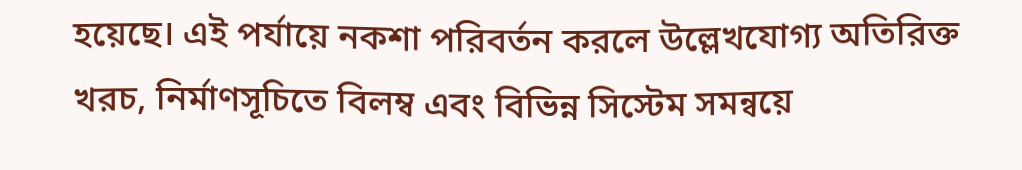হয়েছে। এই পর্যায়ে নকশা পরিবর্তন করলে উল্লেখযোগ্য অতিরিক্ত খরচ, নির্মাণসূচিতে বিলম্ব এবং বিভিন্ন সিস্টেম সমন্বয়ে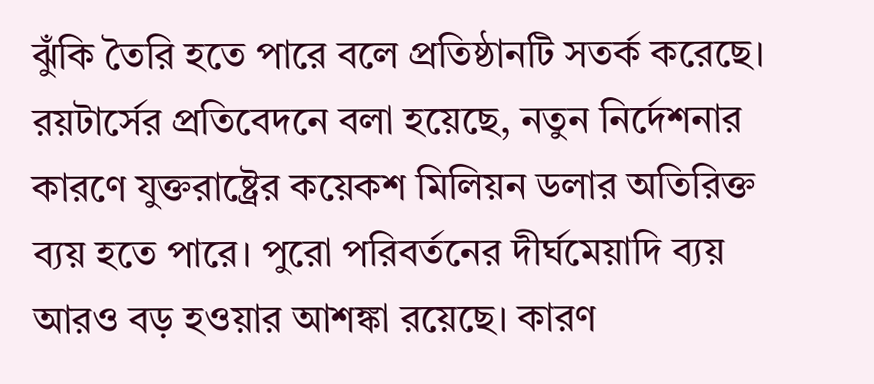ঝুঁকি তৈরি হতে পারে বলে প্রতিষ্ঠানটি সতর্ক করেছে। রয়টার্সের প্রতিবেদনে বলা হয়েছে, নতুন নির্দেশনার কারণে যুক্তরাষ্ট্রের কয়েকশ মিলিয়ন ডলার অতিরিক্ত ব্যয় হতে পারে। পুরো পরিবর্তনের দীর্ঘমেয়াদি ব্যয় আরও বড় হওয়ার আশঙ্কা রয়েছে। কারণ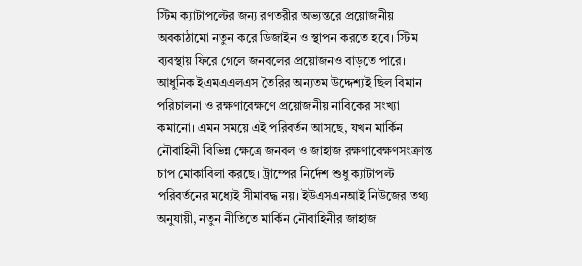স্টিম ক্যাটাপল্টের জন্য রণতরীর অভ্যন্তরে প্রয়োজনীয় অবকাঠামো নতুন করে ডিজাইন ও স্থাপন করতে হবে। স্টিম ব্যবস্থায় ফিরে গেলে জনবলের প্রয়োজনও বাড়তে পারে। আধুনিক ইএমএএলএস তৈরির অন্যতম উদ্দেশ্যই ছিল বিমান পরিচালনা ও রক্ষণাবেক্ষণে প্রয়োজনীয় নাবিকের সংখ্যা কমানো। এমন সময়ে এই পরিবর্তন আসছে, যখন মার্কিন নৌবাহিনী বিভিন্ন ক্ষেত্রে জনবল ও জাহাজ রক্ষণাবেক্ষণসংক্রান্ত চাপ মোকাবিলা করছে। ট্রাম্পের নির্দেশ শুধু ক্যাটাপল্ট পরিবর্তনের মধ্যেই সীমাবদ্ধ নয়। ইউএসএনআই নিউজের তথ্য অনুযায়ী, নতুন নীতিতে মার্কিন নৌবাহিনীর জাহাজ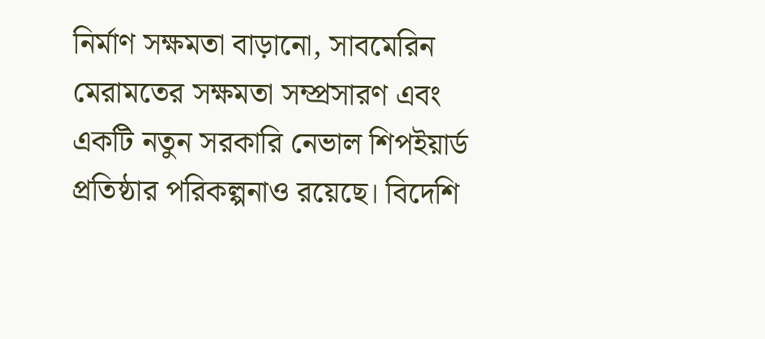নির্মাণ সক্ষমতা বাড়ানো, সাবমেরিন মেরামতের সক্ষমতা সম্প্রসারণ এবং একটি নতুন সরকারি নেভাল শিপইয়ার্ড প্রতিষ্ঠার পরিকল্পনাও রয়েছে। বিদেশি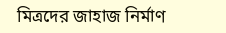মিত্রদের জাহাজ নির্মাণ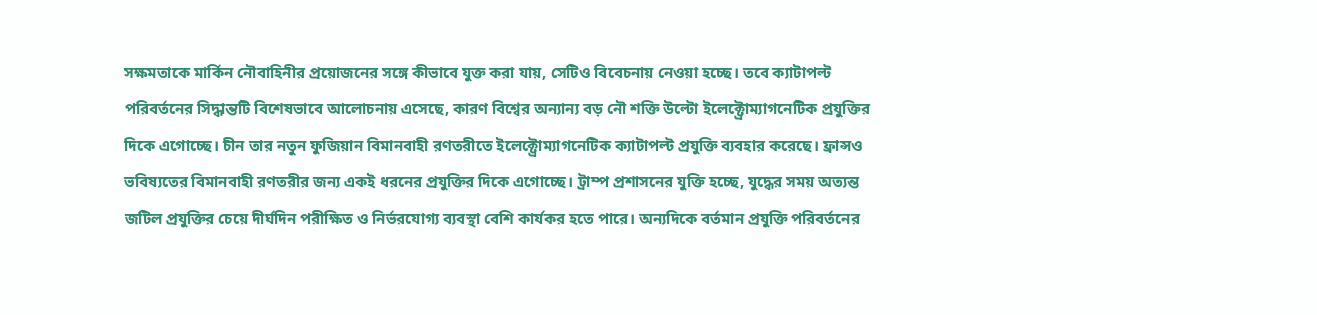সক্ষমতাকে মার্কিন নৌবাহিনীর প্রয়োজনের সঙ্গে কীভাবে যুক্ত করা যায়, সেটিও বিবেচনায় নেওয়া হচ্ছে। তবে ক্যাটাপল্ট পরিবর্তনের সিদ্ধান্তটি বিশেষভাবে আলোচনায় এসেছে, কারণ বিশ্বের অন্যান্য বড় নৌ শক্তি উল্টো ইলেক্ট্রোম্যাগনেটিক প্রযুক্তির দিকে এগোচ্ছে। চীন তার নতুন ফুজিয়ান বিমানবাহী রণতরীতে ইলেক্ট্রোম্যাগনেটিক ক্যাটাপল্ট প্রযুক্তি ব্যবহার করেছে। ফ্রান্সও ভবিষ্যতের বিমানবাহী রণতরীর জন্য একই ধরনের প্রযুক্তির দিকে এগোচ্ছে। ট্রাম্প প্রশাসনের যুক্তি হচ্ছে, যুদ্ধের সময় অত্যন্ত জটিল প্রযুক্তির চেয়ে দীর্ঘদিন পরীক্ষিত ও নির্ভরযোগ্য ব্যবস্থা বেশি কার্যকর হতে পারে। অন্যদিকে বর্তমান প্রযুক্তি পরিবর্তনের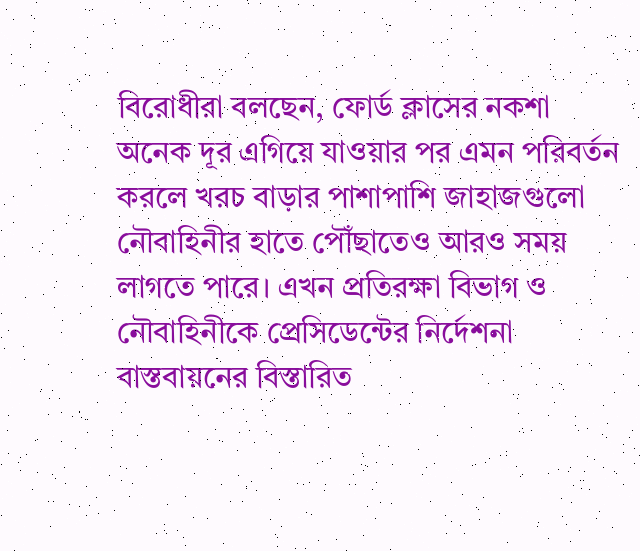বিরোধীরা বলছেন, ফোর্ড ক্লাসের নকশা অনেক দূর এগিয়ে যাওয়ার পর এমন পরিবর্তন করলে খরচ বাড়ার পাশাপাশি জাহাজগুলো নৌবাহিনীর হাতে পৌঁছাতেও আরও সময় লাগতে পারে। এখন প্রতিরক্ষা বিভাগ ও নৌবাহিনীকে প্রেসিডেন্টের নির্দেশনা বাস্তবায়নের বিস্তারিত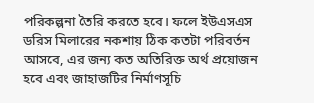পরিকল্পনা তৈরি করতে হবে। ফলে ইউএসএস ডরিস মিলারের নকশায় ঠিক কতটা পরিবর্তন আসবে, এর জন্য কত অতিরিক্ত অর্থ প্রয়োজন হবে এবং জাহাজটির নির্মাণসূচি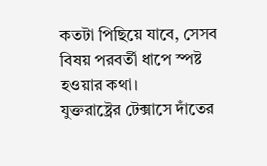কতটা পিছিয়ে যাবে, সেসব বিষয় পরবর্তী ধাপে স্পষ্ট হওয়ার কথা।
যুক্তরাষ্ট্রের টেক্সাসে দাঁতের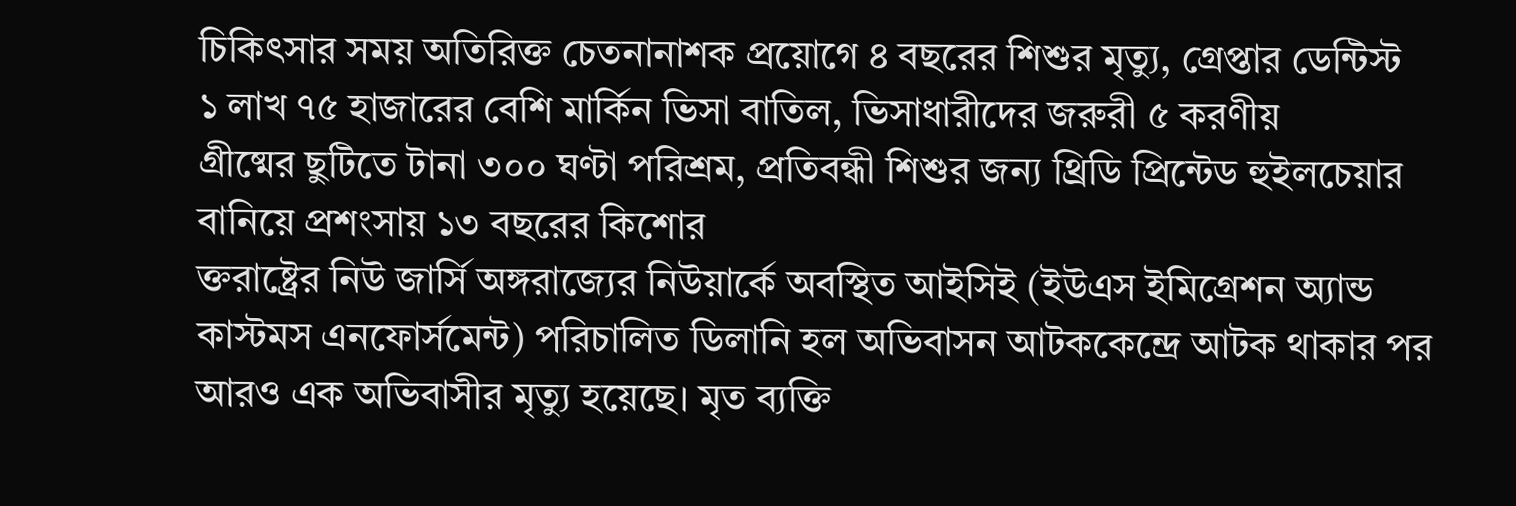চিকিৎসার সময় অতিরিক্ত চেতনানাশক প্রয়োগে ৪ বছরের শিশুর মৃত্যু, গ্রেপ্তার ডেন্টিস্ট
১ লাখ ৭৫ হাজারের বেশি মার্কিন ভিসা বাতিল, ভিসাধারীদের জরুরী ৫ করণীয়
গ্রীষ্মের ছুটিতে টানা ৩০০ ঘণ্টা পরিশ্রম, প্রতিবন্ধী শিশুর জন্য থ্রিডি প্রিন্টেড হুইলচেয়ার বানিয়ে প্রশংসায় ১৩ বছরের কিশোর
ক্তরাষ্ট্রের নিউ জার্সি অঙ্গরাজ্যের নিউয়ার্কে অবস্থিত আইসিই (ইউএস ইমিগ্রেশন অ্যান্ড কাস্টমস এনফোর্সমেন্ট) পরিচালিত ডিলানি হল অভিবাসন আটককেন্দ্রে আটক থাকার পর আরও এক অভিবাসীর মৃত্যু হয়েছে। মৃত ব্যক্তি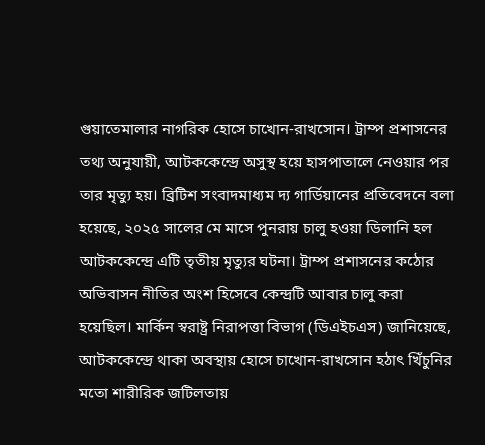গুয়াতেমালার নাগরিক হোসে চাখোন-রাখসোন। ট্রাম্প প্রশাসনের তথ্য অনুযায়ী, আটককেন্দ্রে অসুস্থ হয়ে হাসপাতালে নেওয়ার পর তার মৃত্যু হয়। ব্রিটিশ সংবাদমাধ্যম দ্য গার্ডিয়ানের প্রতিবেদনে বলা হয়েছে, ২০২৫ সালের মে মাসে পুনরায় চালু হওয়া ডিলানি হল আটককেন্দ্রে এটি তৃতীয় মৃত্যুর ঘটনা। ট্রাম্প প্রশাসনের কঠোর অভিবাসন নীতির অংশ হিসেবে কেন্দ্রটি আবার চালু করা হয়েছিল। মার্কিন স্বরাষ্ট্র নিরাপত্তা বিভাগ (ডিএইচএস) জানিয়েছে, আটককেন্দ্রে থাকা অবস্থায় হোসে চাখোন-রাখসোন হঠাৎ খিঁচুনির মতো শারীরিক জটিলতায়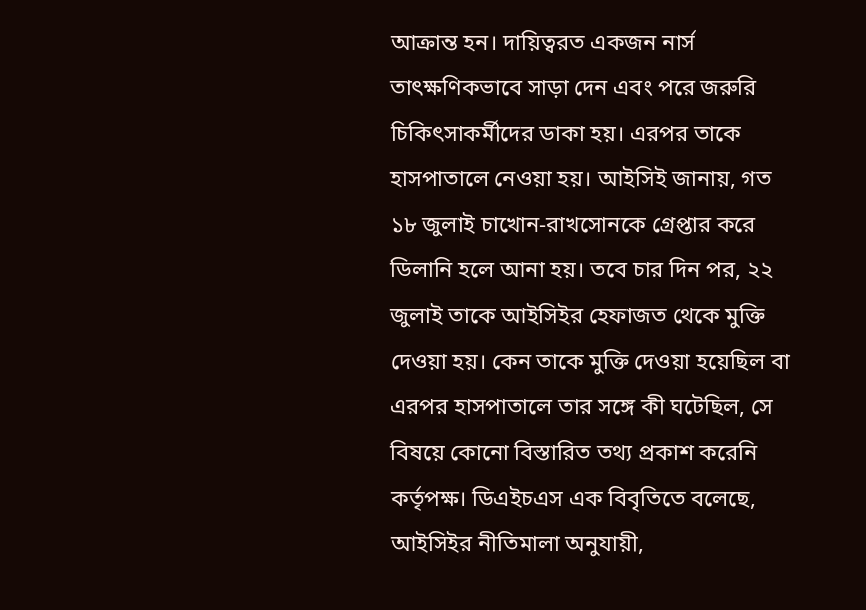আক্রান্ত হন। দায়িত্বরত একজন নার্স তাৎক্ষণিকভাবে সাড়া দেন এবং পরে জরুরি চিকিৎসাকর্মীদের ডাকা হয়। এরপর তাকে হাসপাতালে নেওয়া হয়। আইসিই জানায়, গত ১৮ জুলাই চাখোন-রাখসোনকে গ্রেপ্তার করে ডিলানি হলে আনা হয়। তবে চার দিন পর, ২২ জুলাই তাকে আইসিইর হেফাজত থেকে মুক্তি দেওয়া হয়। কেন তাকে মুক্তি দেওয়া হয়েছিল বা এরপর হাসপাতালে তার সঙ্গে কী ঘটেছিল, সে বিষয়ে কোনো বিস্তারিত তথ্য প্রকাশ করেনি কর্তৃপক্ষ। ডিএইচএস এক বিবৃতিতে বলেছে, আইসিইর নীতিমালা অনুযায়ী,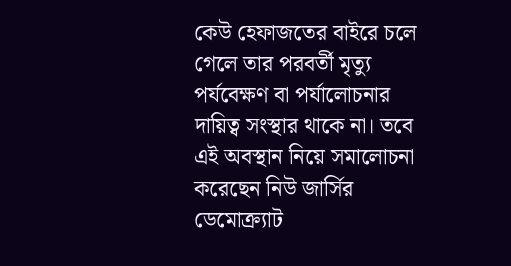কেউ হেফাজতের বাইরে চলে গেলে তার পরবর্তী মৃত্যু পর্যবেক্ষণ বা পর্যালোচনার দায়িত্ব সংস্থার থাকে না। তবে এই অবস্থান নিয়ে সমালোচনা করেছেন নিউ জার্সির ডেমোক্র্যাট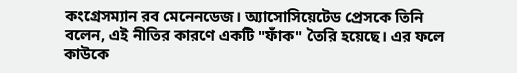কংগ্রেসম্যান রব মেনেনডেজ। অ্যাসোসিয়েটেড প্রেসকে তিনি বলেন, এই নীতির কারণে একটি "ফাঁক" তৈরি হয়েছে। এর ফলে কাউকে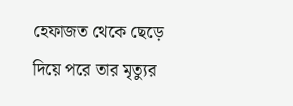হেফাজত থেকে ছেড়ে দিয়ে পরে তার মৃত্যুর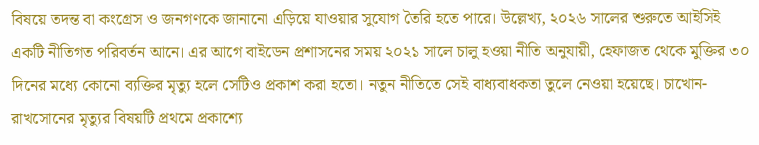বিষয়ে তদন্ত বা কংগ্রেস ও জনগণকে জানানো এড়িয়ে যাওয়ার সুযোগ তৈরি হতে পারে। উল্লেখ্য, ২০২৬ সালের শুরুতে আইসিই একটি নীতিগত পরিবর্তন আনে। এর আগে বাইডেন প্রশাসনের সময় ২০২১ সালে চালু হওয়া নীতি অনুযায়ী, হেফাজত থেকে মুক্তির ৩০ দিনের মধ্যে কোনো ব্যক্তির মৃত্যু হলে সেটিও প্রকাশ করা হতো। নতুন নীতিতে সেই বাধ্যবাধকতা তুলে নেওয়া হয়েছে। চাখোন-রাখসোনের মৃত্যুর বিষয়টি প্রথমে প্রকাশ্যে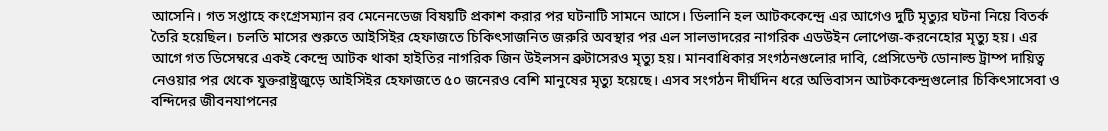আসেনি। গত সপ্তাহে কংগ্রেসম্যান রব মেনেনডেজ বিষয়টি প্রকাশ করার পর ঘটনাটি সামনে আসে। ডিলানি হল আটককেন্দ্রে এর আগেও দুটি মৃত্যুর ঘটনা নিয়ে বিতর্ক তৈরি হয়েছিল। চলতি মাসের শুরুতে আইসিইর হেফাজতে চিকিৎসাজনিত জরুরি অবস্থার পর এল সালভাদরের নাগরিক এডউইন লোপেজ-করনেহোর মৃত্যু হয়। এর আগে গত ডিসেম্বরে একই কেন্দ্রে আটক থাকা হাইতির নাগরিক জিন উইলসন ব্রুটাসেরও মৃত্যু হয়। মানবাধিকার সংগঠনগুলোর দাবি, প্রেসিডেন্ট ডোনাল্ড ট্রাম্প দায়িত্ব নেওয়ার পর থেকে যুক্তরাষ্ট্রজুড়ে আইসিইর হেফাজতে ৫০ জনেরও বেশি মানুষের মৃত্যু হয়েছে। এসব সংগঠন দীর্ঘদিন ধরে অভিবাসন আটককেন্দ্রগুলোর চিকিৎসাসেবা ও বন্দিদের জীবনযাপনের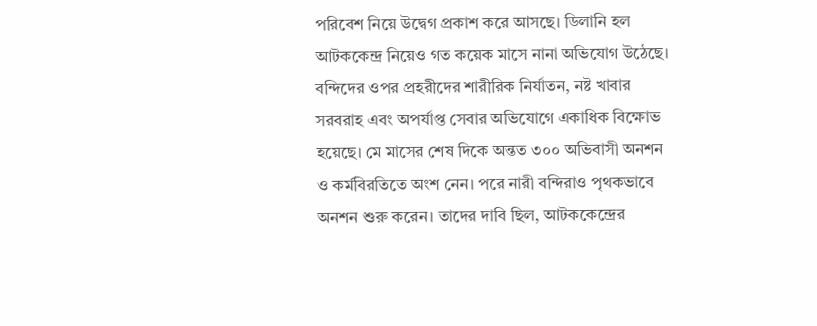পরিবেশ নিয়ে উদ্বেগ প্রকাশ করে আসছে। ডিলানি হল আটককেন্দ্র নিয়েও গত কয়েক মাসে নানা অভিযোগ উঠেছে। বন্দিদের ওপর প্রহরীদের শারীরিক নির্যাতন, নষ্ট খাবার সরবরাহ এবং অপর্যাপ্ত সেবার অভিযোগে একাধিক বিক্ষোভ হয়েছে। মে মাসের শেষ দিকে অন্তত ৩০০ অভিবাসী অনশন ও কর্মবিরতিতে অংশ নেন। পরে নারী বন্দিরাও পৃথকভাবে অনশন শুরু করেন। তাদের দাবি ছিল, আটককেন্দ্রের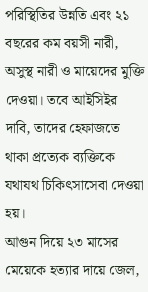পরিস্থিতির উন্নতি এবং ২১ বছরের কম বয়সী নারী, অসুস্থ নারী ও মায়েদের মুক্তি দেওয়া। তবে আইসিইর দাবি, তাদের হেফাজতে থাকা প্রত্যেক ব্যক্তিকে যথাযথ চিকিৎসাসেবা দেওয়া হয়।
আগুন দিয়ে ২৩ মাসের মেয়েকে হত্যার দায়ে জেল,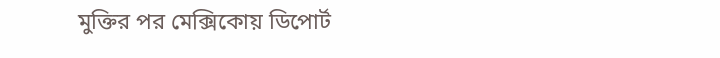মুক্তির পর মেক্সিকোয় ডিপোর্ট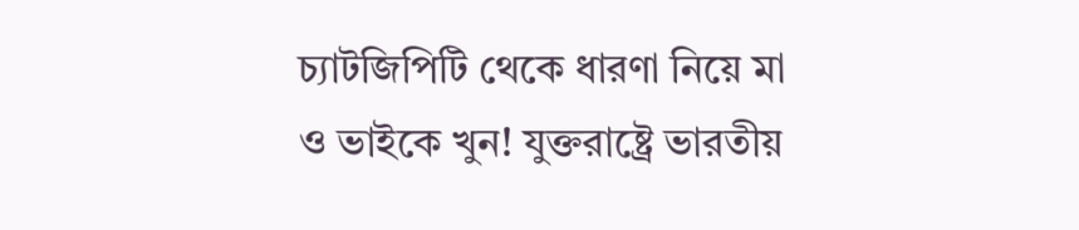চ্যাটজিপিটি থেকে ধারণা নিয়ে মা ও ভাইকে খুন! যুক্তরাষ্ট্রে ভারতীয়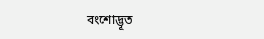বংশোদ্ভূত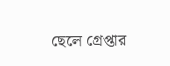ছেলে গ্রেপ্তার